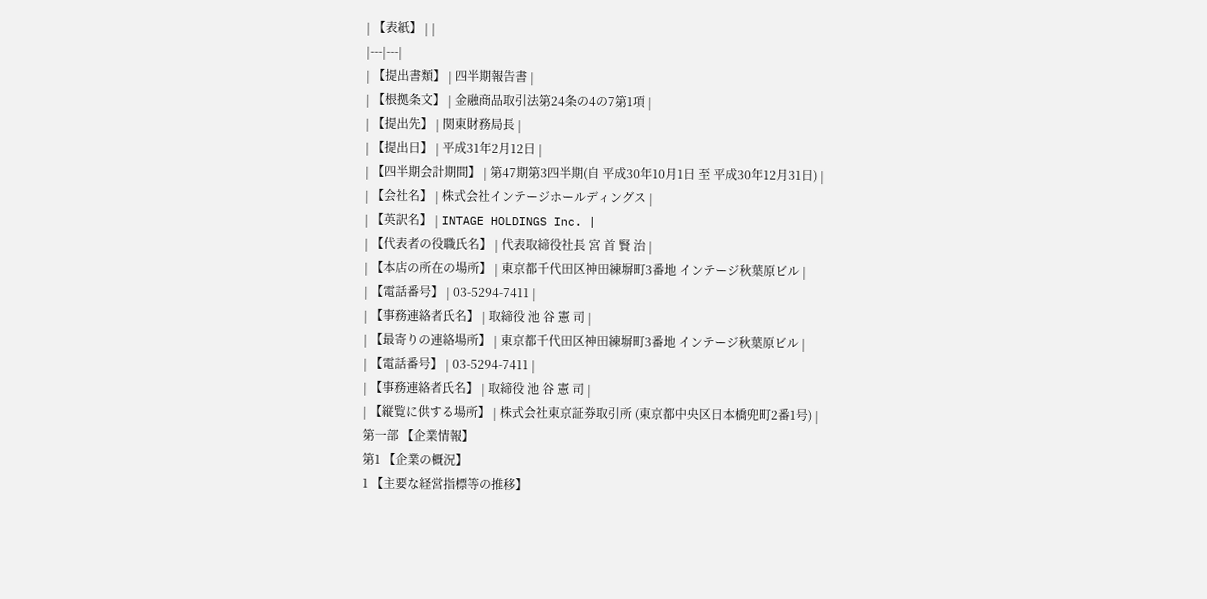| 【表紙】 | |
|---|---|
| 【提出書類】 | 四半期報告書 |
| 【根拠条文】 | 金融商品取引法第24条の4の7第1項 |
| 【提出先】 | 関東財務局長 |
| 【提出日】 | 平成31年2月12日 |
| 【四半期会計期間】 | 第47期第3四半期(自 平成30年10月1日 至 平成30年12月31日) |
| 【会社名】 | 株式会社インテージホールディングス |
| 【英訳名】 | INTAGE HOLDINGS Inc. |
| 【代表者の役職氏名】 | 代表取締役社長 宮 首 賢 治 |
| 【本店の所在の場所】 | 東京都千代田区神田練塀町3番地 インテージ秋葉原ビル |
| 【電話番号】 | 03-5294-7411 |
| 【事務連絡者氏名】 | 取締役 池 谷 憲 司 |
| 【最寄りの連絡場所】 | 東京都千代田区神田練塀町3番地 インテージ秋葉原ビル |
| 【電話番号】 | 03-5294-7411 |
| 【事務連絡者氏名】 | 取締役 池 谷 憲 司 |
| 【縦覧に供する場所】 | 株式会社東京証券取引所 (東京都中央区日本橋兜町2番1号) |
第一部 【企業情報】
第1 【企業の概況】
1 【主要な経営指標等の推移】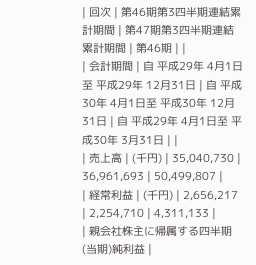| 回次 | 第46期第3四半期連結累計期間 | 第47期第3四半期連結累計期間 | 第46期 | |
| 会計期間 | 自 平成29年 4月1日至 平成29年 12月31日 | 自 平成30年 4月1日至 平成30年 12月31日 | 自 平成29年 4月1日至 平成30年 3月31日 | |
| 売上高 | (千円) | 35,040,730 | 36,961,693 | 50,499,807 |
| 経常利益 | (千円) | 2,656,217 | 2,254,710 | 4,311,133 |
| 親会社株主に帰属する四半期(当期)純利益 |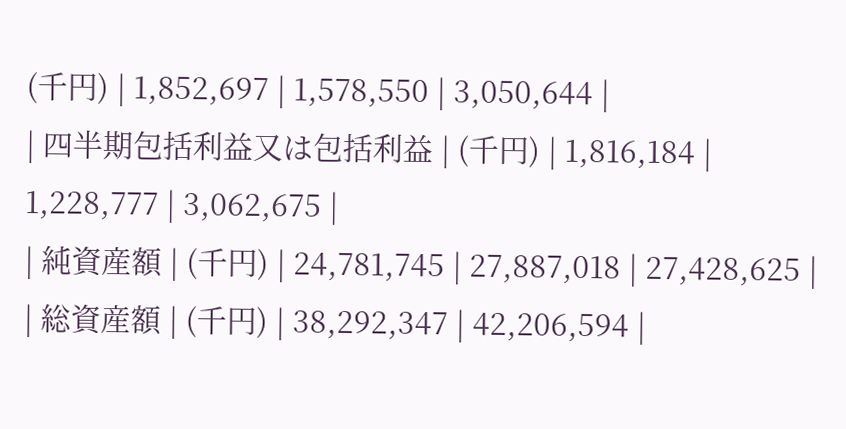(千円) | 1,852,697 | 1,578,550 | 3,050,644 |
| 四半期包括利益又は包括利益 | (千円) | 1,816,184 | 1,228,777 | 3,062,675 |
| 純資産額 | (千円) | 24,781,745 | 27,887,018 | 27,428,625 |
| 総資産額 | (千円) | 38,292,347 | 42,206,594 |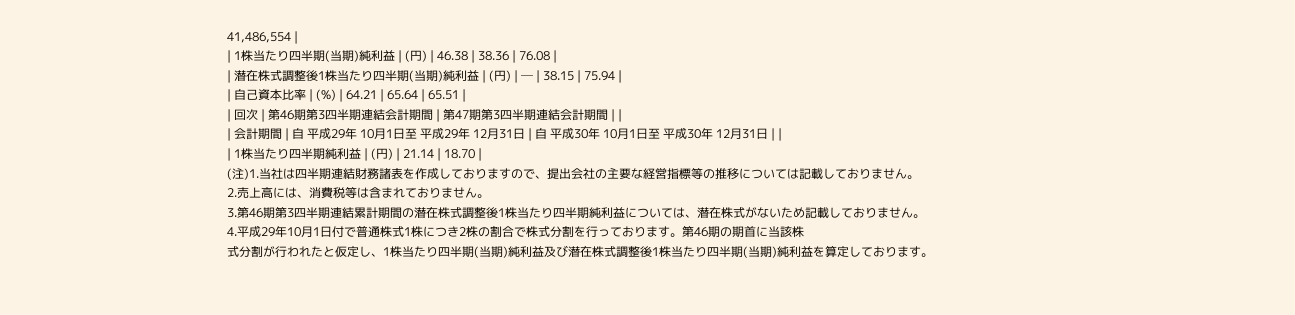41,486,554 |
| 1株当たり四半期(当期)純利益 | (円) | 46.38 | 38.36 | 76.08 |
| 潜在株式調整後1株当たり四半期(当期)純利益 | (円) | ─ | 38.15 | 75.94 |
| 自己資本比率 | (%) | 64.21 | 65.64 | 65.51 |
| 回次 | 第46期第3四半期連結会計期間 | 第47期第3四半期連結会計期間 | |
| 会計期間 | 自 平成29年 10月1日至 平成29年 12月31日 | 自 平成30年 10月1日至 平成30年 12月31日 | |
| 1株当たり四半期純利益 | (円) | 21.14 | 18.70 |
(注)1.当社は四半期連結財務諸表を作成しておりますので、提出会社の主要な経営指標等の推移については記載しておりません。
2.売上高には、消費税等は含まれておりません。
3.第46期第3四半期連結累計期間の潜在株式調整後1株当たり四半期純利益については、潜在株式がないため記載しておりません。
4.平成29年10月1日付で普通株式1株につき2株の割合で株式分割を行っております。第46期の期首に当該株
式分割が行われたと仮定し、1株当たり四半期(当期)純利益及び潜在株式調整後1株当たり四半期(当期)純利益を算定しております。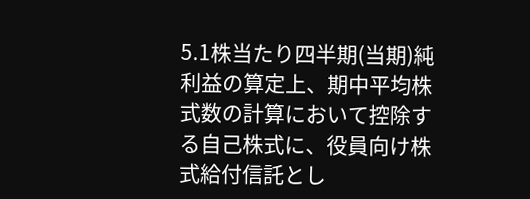5.1株当たり四半期(当期)純利益の算定上、期中平均株式数の計算において控除する自己株式に、役員向け株式給付信託とし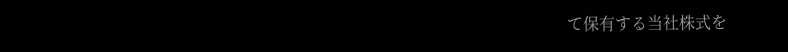て保有する当社株式を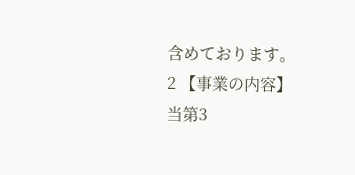含めております。
2 【事業の内容】
当第3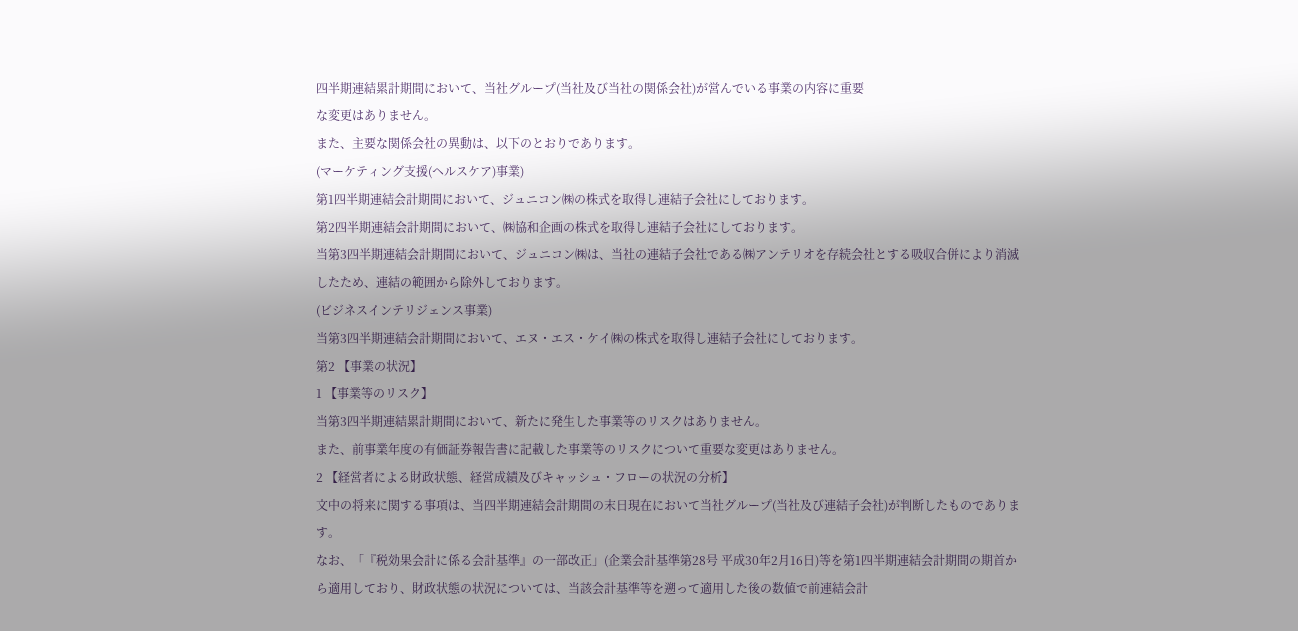四半期連結累計期間において、当社グループ(当社及び当社の関係会社)が営んでいる事業の内容に重要
な変更はありません。
また、主要な関係会社の異動は、以下のとおりであります。
(マーケティング支援(ヘルスケア)事業)
第1四半期連結会計期間において、ジュニコン㈱の株式を取得し連結子会社にしております。
第2四半期連結会計期間において、㈱協和企画の株式を取得し連結子会社にしております。
当第3四半期連結会計期間において、ジュニコン㈱は、当社の連結子会社である㈱アンテリオを存続会社とする吸収合併により消滅したため、連結の範囲から除外しております。
(ビジネスインテリジェンス事業)
当第3四半期連結会計期間において、エヌ・エス・ケイ㈱の株式を取得し連結子会社にしております。
第2 【事業の状況】
1 【事業等のリスク】
当第3四半期連結累計期間において、新たに発生した事業等のリスクはありません。
また、前事業年度の有価証券報告書に記載した事業等のリスクについて重要な変更はありません。
2 【経営者による財政状態、経営成績及びキャッシュ・フローの状況の分析】
文中の将来に関する事項は、当四半期連結会計期間の末日現在において当社グループ(当社及び連結子会社)が判断したものであります。
なお、「『税効果会計に係る会計基準』の一部改正」(企業会計基準第28号 平成30年2月16日)等を第1四半期連結会計期間の期首から適用しており、財政状態の状況については、当該会計基準等を遡って適用した後の数値で前連結会計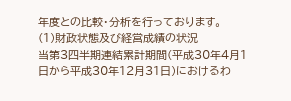年度との比較・分析を行っております。
(1)財政状態及び経営成績の状況
当第3四半期連結累計期間(平成30年4月1日から平成30年12月31日)におけるわ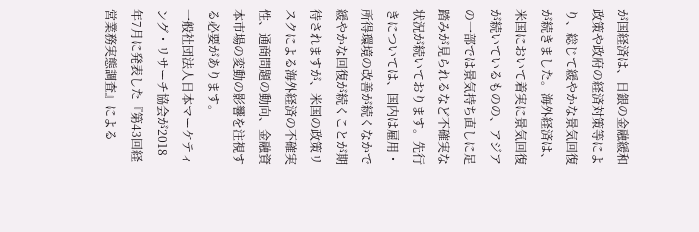が国経済は、日銀の金融緩和政策や政府の経済対策等により、総じて緩やかな景気回復が続きました。海外経済は、米国において着実に景気回復が続いているものの、アジアの一部では景気持ち直しに足踏みが見られるなど不確実な状況が続いております。先行きについては、国内は雇用・所得環境の改善が続くなかで緩やかな回復が続くことが期待されますが、米国の政策リスクによる海外経済の不確実性、通商問題の動向、金融資本市場の変動の影響を注視する必要があります。
一般社団法人日本マーケティング・リサーチ協会が2018年7月に発表した『第43回経営業務実態調査』による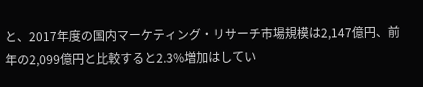と、2017年度の国内マーケティング・リサーチ市場規模は2,147億円、前年の2,099億円と比較すると2.3%増加はしてい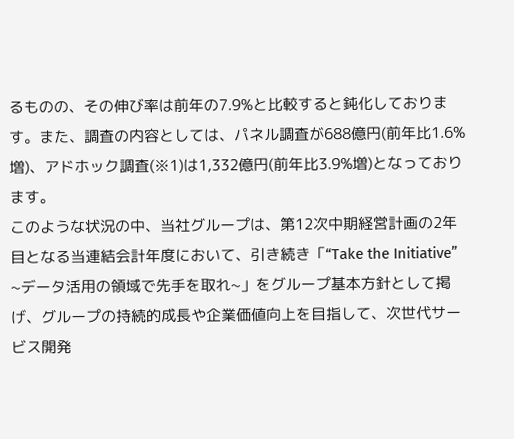るものの、その伸び率は前年の7.9%と比較すると鈍化しております。また、調査の内容としては、パネル調査が688億円(前年比1.6%増)、アドホック調査(※1)は1,332億円(前年比3.9%増)となっております。
このような状況の中、当社グループは、第12次中期経営計画の2年目となる当連結会計年度において、引き続き「“Take the Initiative” ~データ活用の領域で先手を取れ~」をグループ基本方針として掲げ、グループの持続的成長や企業価値向上を目指して、次世代サービス開発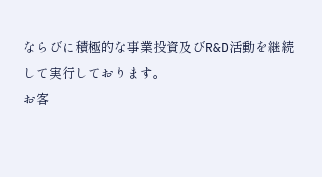ならびに積極的な事業投資及びR&D活動を継続して実行しております。
お客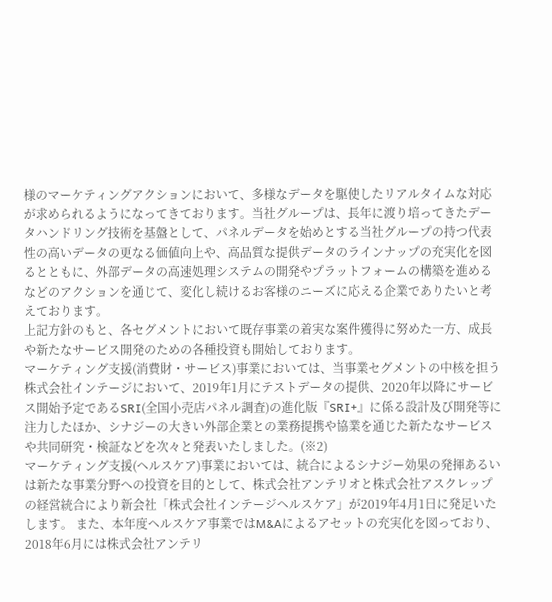様のマーケティングアクションにおいて、多様なデータを駆使したリアルタイムな対応が求められるようになってきております。当社グループは、長年に渡り培ってきたデータハンドリング技術を基盤として、パネルデータを始めとする当社グループの持つ代表性の高いデータの更なる価値向上や、高品質な提供データのラインナップの充実化を図るとともに、外部データの高速処理システムの開発やプラットフォームの構築を進めるなどのアクションを通じて、変化し続けるお客様のニーズに応える企業でありたいと考えております。
上記方針のもと、各セグメントにおいて既存事業の着実な案件獲得に努めた一方、成長や新たなサービス開発のための各種投資も開始しております。
マーケティング支援(消費財・サービス)事業においては、当事業セグメントの中核を担う株式会社インテージにおいて、2019年1月にテストデータの提供、2020年以降にサービス開始予定であるSRI(全国小売店パネル調査)の進化版『SRI+』に係る設計及び開発等に注力したほか、シナジーの大きい外部企業との業務提携や協業を通じた新たなサービスや共同研究・検証などを次々と発表いたしました。(※2)
マーケティング支援(ヘルスケア)事業においては、統合によるシナジー効果の発揮あるいは新たな事業分野への投資を目的として、株式会社アンテリオと株式会社アスクレップの経営統合により新会社「株式会社インテージヘルスケア」が2019年4月1日に発足いたします。 また、本年度ヘルスケア事業ではM&Aによるアセットの充実化を図っており、2018年6月には株式会社アンテリ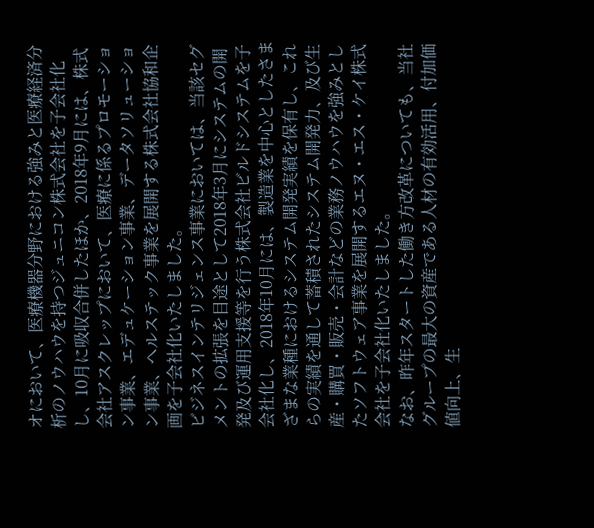オにおいて、医療機器分野における強みと医療経済分析のノウハウを持つジュニコン株式会社を子会社化し、10月に吸収合併したほか、2018年9月には、株式会社アスクレップにおいて、医療に係るプロモーション事業、エデュケーション事業、データソリューション事業、ヘルステック事業を展開する株式会社協和企画を子会社化いたしました。
ビジネスインテリジェンス事業においては、当該セグメントの拡張を目途として2018年3月にシステムの開発及び運用支援等を行う株式会社ビルドシステムを子会社化し、2018年10月には、製造業を中心としたさまざまな業種におけるシステム開発実績を保有し、これらの実績を通して蓄積されたシステム開発力、及び生産・購買・販売・会計などの業務ノウハウを強みとしたソフトウェア事業を展開するエヌ・エス・ケイ株式会社を子会社化いたしました。
なお、昨年スタートした働き方改革についても、当社グループの最大の資産である人材の有効活用、付加価値向上、生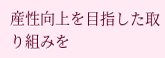産性向上を目指した取り組みを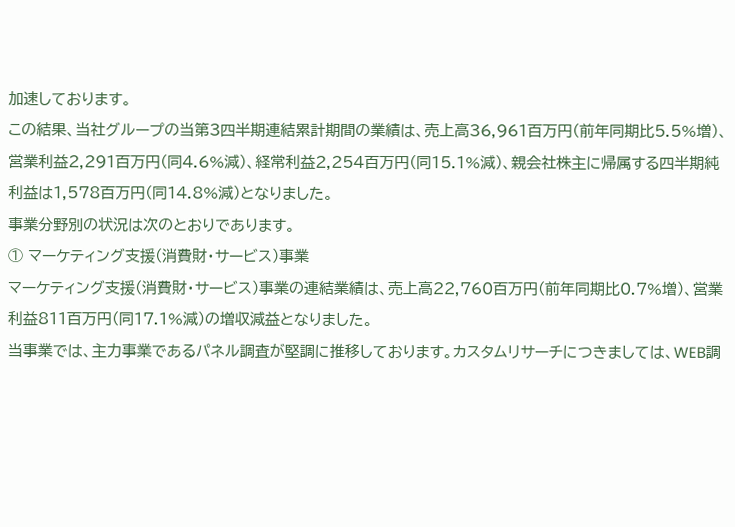加速しております。
この結果、当社グループの当第3四半期連結累計期間の業績は、売上高36,961百万円(前年同期比5.5%増)、営業利益2,291百万円(同4.6%減)、経常利益2,254百万円(同15.1%減)、親会社株主に帰属する四半期純利益は1,578百万円(同14.8%減)となりました。
事業分野別の状況は次のとおりであります。
① マーケティング支援(消費財・サービス)事業
マーケティング支援(消費財・サービス)事業の連結業績は、売上高22,760百万円(前年同期比0.7%増)、営業利益811百万円(同17.1%減)の増収減益となりました。
当事業では、主力事業であるパネル調査が堅調に推移しております。カスタムリサーチにつきましては、WEB調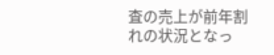査の売上が前年割れの状況となっ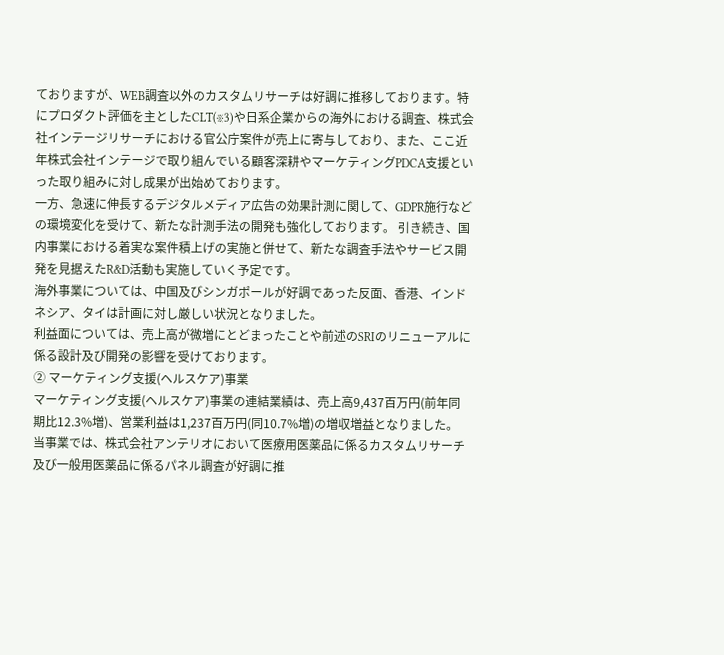ておりますが、WEB調査以外のカスタムリサーチは好調に推移しております。特にプロダクト評価を主としたCLT(※3)や日系企業からの海外における調査、株式会社インテージリサーチにおける官公庁案件が売上に寄与しており、また、ここ近年株式会社インテージで取り組んでいる顧客深耕やマーケティングPDCA支援といった取り組みに対し成果が出始めております。
一方、急速に伸長するデジタルメディア広告の効果計測に関して、GDPR施行などの環境変化を受けて、新たな計測手法の開発も強化しております。 引き続き、国内事業における着実な案件積上げの実施と併せて、新たな調査手法やサービス開発を見据えたR&D活動も実施していく予定です。
海外事業については、中国及びシンガポールが好調であった反面、香港、インドネシア、タイは計画に対し厳しい状況となりました。
利益面については、売上高が微増にとどまったことや前述のSRIのリニューアルに係る設計及び開発の影響を受けております。
② マーケティング支援(ヘルスケア)事業
マーケティング支援(ヘルスケア)事業の連結業績は、売上高9,437百万円(前年同期比12.3%増)、営業利益は1,237百万円(同10.7%増)の増収増益となりました。
当事業では、株式会社アンテリオにおいて医療用医薬品に係るカスタムリサーチ及び一般用医薬品に係るパネル調査が好調に推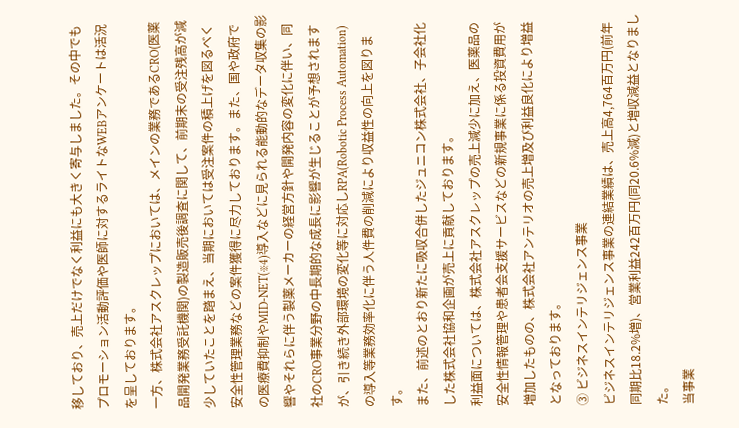移しており、売上だけでなく利益にも大きく寄与しました。その中でもプロモーション活動評価や医師に対するライトなWEBアンケートは活況を呈しております。
一方、株式会社アスクレップにおいては、メインの業務であるCRO(医薬品開発業務受託機関)の製造販売後調査に関して、前期末の受注残高が減少していたことを踏まえ、当期においては受注案件の積上げを図るべく安全性管理業務などの案件獲得に尽力しております。また、国や政府での医療費抑制やMID-NET(※4)導入などに見られる能動的なデータ収集の影響やそれらに伴う製薬メーカーの経営方針や開発内容の変化に伴い、同社のCRO事業分野の中長期的な成長に影響が生じることが予想されますが、引き続き外部環境の変化等に対応しRPA(Robotic Process Automation)の導入等業務効率化に伴う人件費の削減により収益性の向上を図ります。
また、前述のとおり新たに吸収合併したジュニコン株式会社、子会社化した株式会社協和企画が売上に貢献しております。
利益面については、株式会社アスクレップの売上減少に加え、医薬品の安全性情報管理や患者会支援サービスなどの新規事業に係る投資費用が増加したものの、株式会社アンテリオの売上増及び利益良化により増益となっております。
③ ビジネスインテリジェンス事業
ビジネスインテリジェンス事業の連結業績は、売上高4,764百万円(前年同期比18.2%増)、営業利益242百万円(同20.6%減)と増収減益となりました。
当事業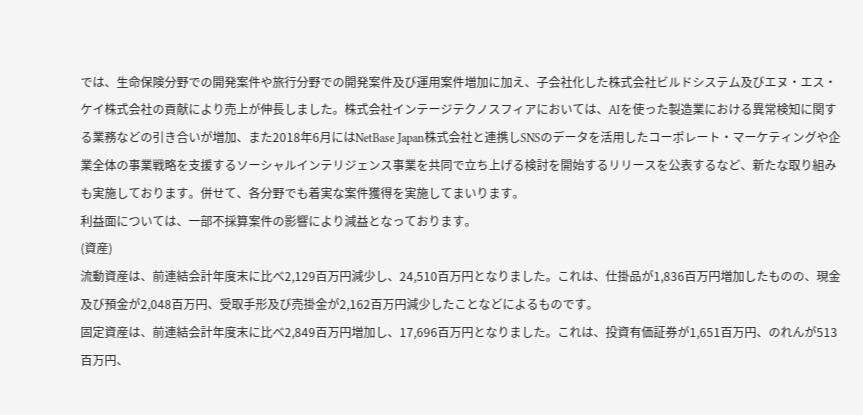では、生命保険分野での開発案件や旅行分野での開発案件及び運用案件増加に加え、子会社化した株式会社ビルドシステム及びエヌ・エス・ケイ株式会社の貢献により売上が伸長しました。株式会社インテージテクノスフィアにおいては、AIを使った製造業における異常検知に関する業務などの引き合いが増加、また2018年6月にはNetBase Japan株式会社と連携しSNSのデータを活用したコーポレート・マーケティングや企業全体の事業戦略を支援するソーシャルインテリジェンス事業を共同で立ち上げる検討を開始するリリースを公表するなど、新たな取り組みも実施しております。併せて、各分野でも着実な案件獲得を実施してまいります。
利益面については、一部不採算案件の影響により減益となっております。
(資産)
流動資産は、前連結会計年度末に比べ2,129百万円減少し、24,510百万円となりました。これは、仕掛品が1,836百万円増加したものの、現金及び預金が2,048百万円、受取手形及び売掛金が2,162百万円減少したことなどによるものです。
固定資産は、前連結会計年度末に比べ2,849百万円増加し、17,696百万円となりました。これは、投資有価証券が1,651百万円、のれんが513百万円、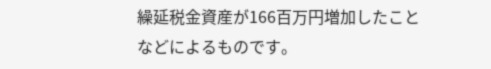繰延税金資産が166百万円増加したことなどによるものです。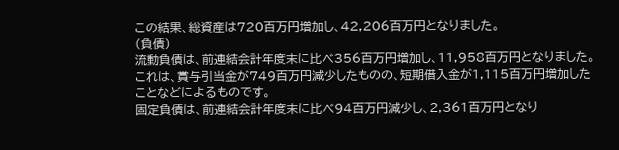この結果、総資産は720百万円増加し、42,206百万円となりました。
(負債)
流動負債は、前連結会計年度末に比べ356百万円増加し、11,958百万円となりました。これは、賞与引当金が749百万円減少したものの、短期借入金が1,115百万円増加したことなどによるものです。
固定負債は、前連結会計年度末に比べ94百万円減少し、2,361百万円となり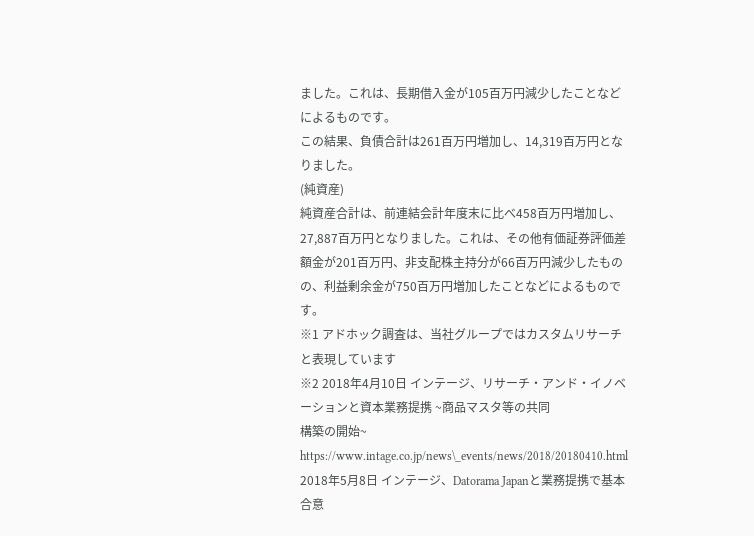ました。これは、長期借入金が105百万円減少したことなどによるものです。
この結果、負債合計は261百万円増加し、14,319百万円となりました。
(純資産)
純資産合計は、前連結会計年度末に比べ458百万円増加し、27,887百万円となりました。これは、その他有価証券評価差額金が201百万円、非支配株主持分が66百万円減少したものの、利益剰余金が750百万円増加したことなどによるものです。
※1 アドホック調査は、当社グループではカスタムリサーチと表現しています
※2 2018年4月10日 インテージ、リサーチ・アンド・イノベーションと資本業務提携 ~商品マスタ等の共同
構築の開始~
https://www.intage.co.jp/news\_events/news/2018/20180410.html
2018年5月8日 インテージ、Datorama Japanと業務提携で基本合意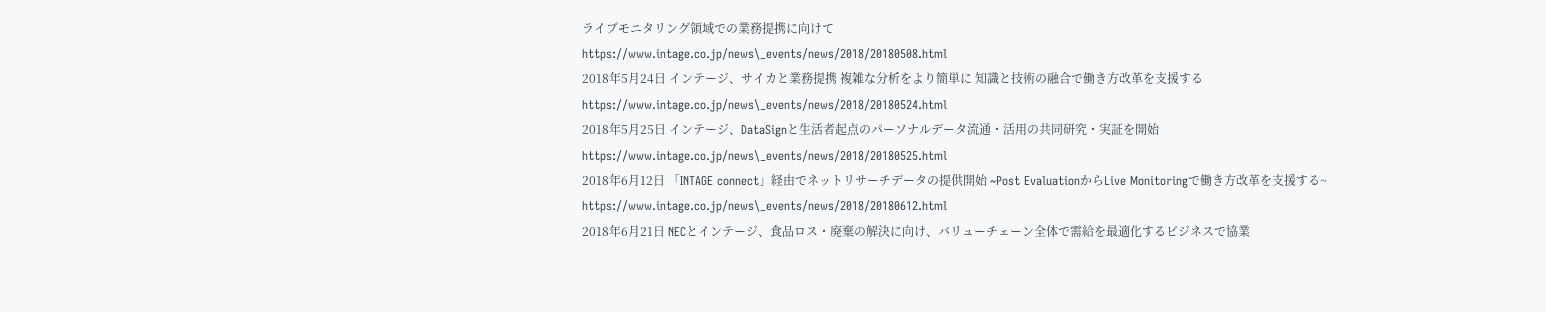ライブモニタリング領域での業務提携に向けて
https://www.intage.co.jp/news\_events/news/2018/20180508.html
2018年5月24日 インテージ、サイカと業務提携 複雑な分析をより簡単に 知識と技術の融合で働き方改革を支援する
https://www.intage.co.jp/news\_events/news/2018/20180524.html
2018年5月25日 インテージ、DataSignと生活者起点のパーソナルデータ流通・活用の共同研究・実証を開始
https://www.intage.co.jp/news\_events/news/2018/20180525.html
2018年6月12日 「INTAGE connect」経由でネットリサーチデータの提供開始 ~Post EvaluationからLive Monitoringで働き方改革を支援する~
https://www.intage.co.jp/news\_events/news/2018/20180612.html
2018年6月21日 NECとインテージ、食品ロス・廃棄の解決に向け、バリューチェーン全体で需給を最適化するビジネスで協業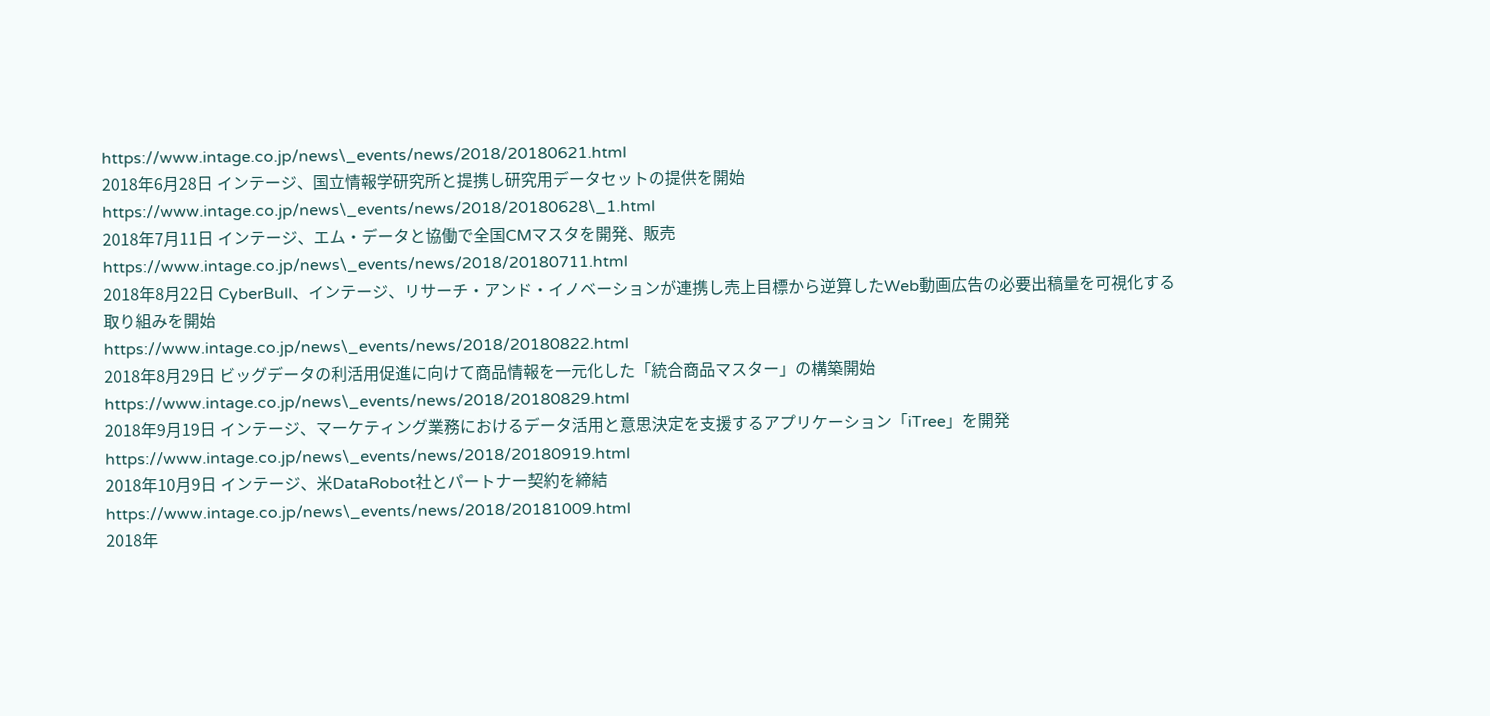https://www.intage.co.jp/news\_events/news/2018/20180621.html
2018年6月28日 インテージ、国立情報学研究所と提携し研究用データセットの提供を開始
https://www.intage.co.jp/news\_events/news/2018/20180628\_1.html
2018年7月11日 インテージ、エム・データと協働で全国CMマスタを開発、販売
https://www.intage.co.jp/news\_events/news/2018/20180711.html
2018年8月22日 CyberBull、インテージ、リサーチ・アンド・イノベーションが連携し売上目標から逆算したWeb動画広告の必要出稿量を可視化する取り組みを開始
https://www.intage.co.jp/news\_events/news/2018/20180822.html
2018年8月29日 ビッグデータの利活用促進に向けて商品情報を一元化した「統合商品マスター」の構築開始
https://www.intage.co.jp/news\_events/news/2018/20180829.html
2018年9月19日 インテージ、マーケティング業務におけるデータ活用と意思決定を支援するアプリケーション「iTree」を開発
https://www.intage.co.jp/news\_events/news/2018/20180919.html
2018年10月9日 インテージ、米DataRobot社とパートナー契約を締結
https://www.intage.co.jp/news\_events/news/2018/20181009.html
2018年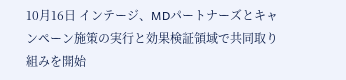10月16日 インテージ、MDパートナーズとキャンペーン施策の実行と効果検証領域で共同取り組みを開始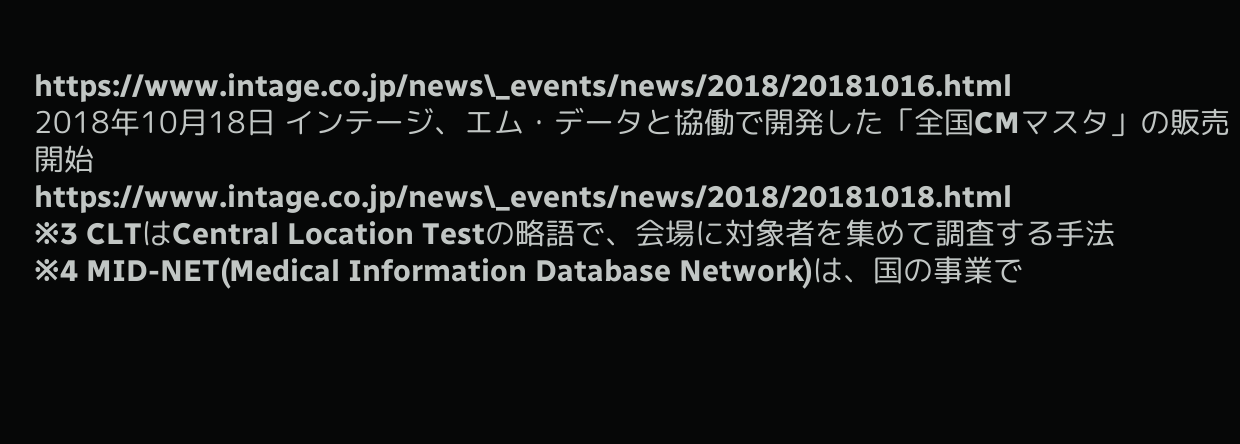https://www.intage.co.jp/news\_events/news/2018/20181016.html
2018年10月18日 インテージ、エム・データと協働で開発した「全国CMマスタ」の販売開始
https://www.intage.co.jp/news\_events/news/2018/20181018.html
※3 CLTはCentral Location Testの略語で、会場に対象者を集めて調査する手法
※4 MID-NET(Medical Information Database Network)は、国の事業で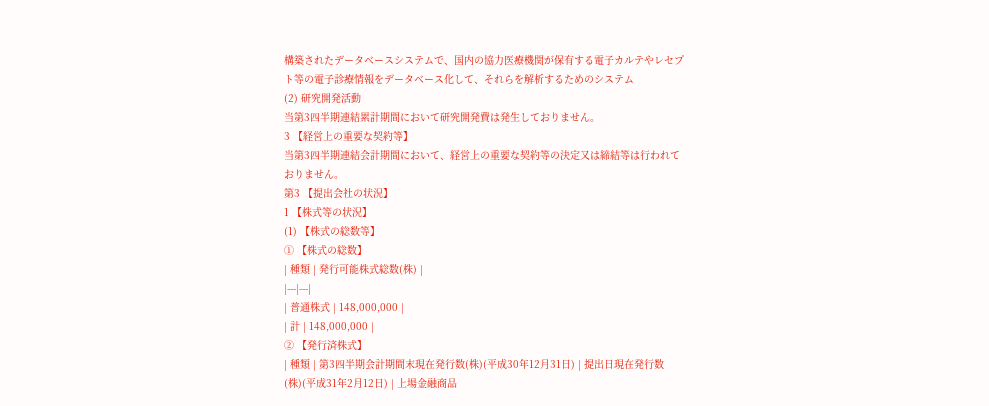構築されたデータベースシステムで、国内の協力医療機関が保有する電子カルテやレセプト等の電子診療情報をデータベース化して、それらを解析するためのシステム
(2) 研究開発活動
当第3四半期連結累計期間において研究開発費は発生しておりません。
3 【経営上の重要な契約等】
当第3四半期連結会計期間において、経営上の重要な契約等の決定又は締結等は行われておりません。
第3 【提出会社の状況】
1 【株式等の状況】
(1) 【株式の総数等】
① 【株式の総数】
| 種類 | 発行可能株式総数(株) |
|---|---|
| 普通株式 | 148,000,000 |
| 計 | 148,000,000 |
② 【発行済株式】
| 種類 | 第3四半期会計期間末現在発行数(株)(平成30年12月31日) | 提出日現在発行数(株)(平成31年2月12日) | 上場金融商品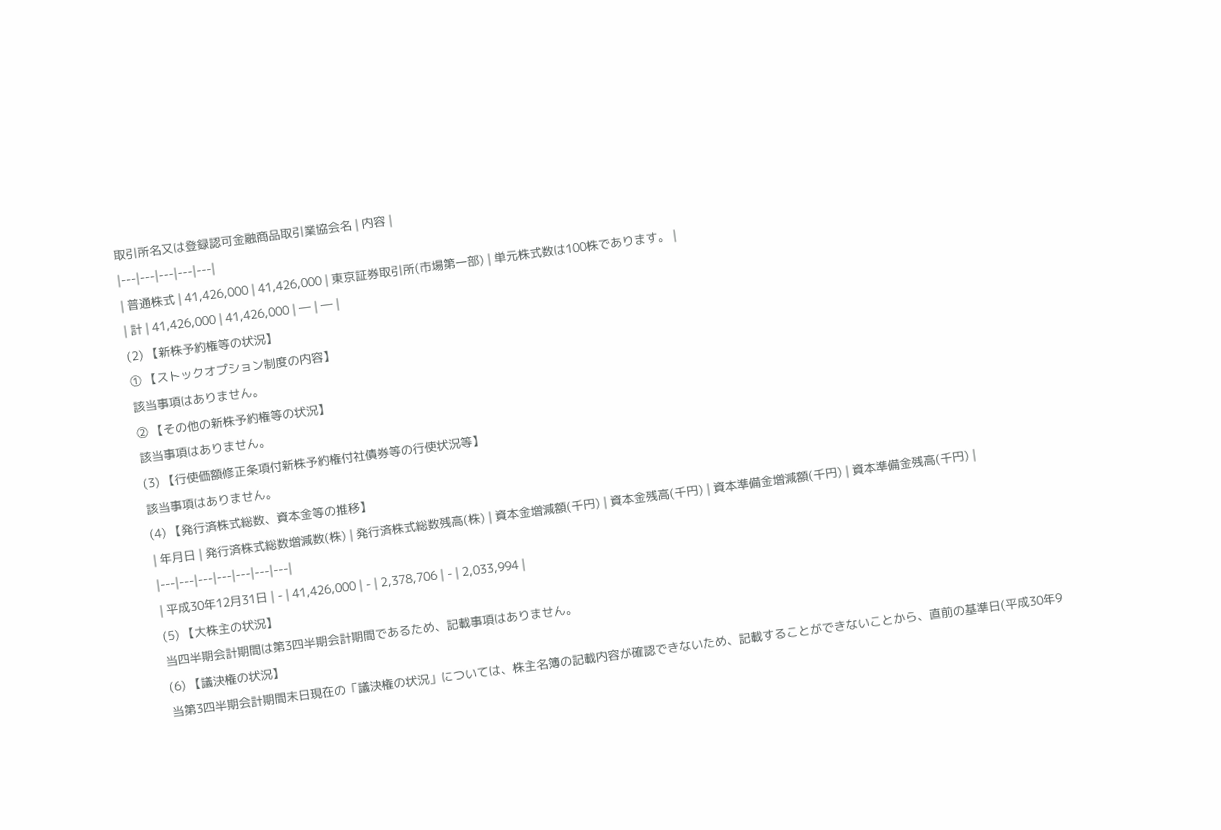取引所名又は登録認可金融商品取引業協会名 | 内容 |
|---|---|---|---|---|
| 普通株式 | 41,426,000 | 41,426,000 | 東京証券取引所(市場第一部) | 単元株式数は100株であります。 |
| 計 | 41,426,000 | 41,426,000 | ― | ― |
(2) 【新株予約権等の状況】
① 【ストックオプション制度の内容】
該当事項はありません。
② 【その他の新株予約権等の状況】
該当事項はありません。
(3) 【行使価額修正条項付新株予約権付社債券等の行使状況等】
該当事項はありません。
(4) 【発行済株式総数、資本金等の推移】
| 年月日 | 発行済株式総数増減数(株) | 発行済株式総数残高(株) | 資本金増減額(千円) | 資本金残高(千円) | 資本準備金増減額(千円) | 資本準備金残高(千円) |
|---|---|---|---|---|---|---|
| 平成30年12月31日 | - | 41,426,000 | - | 2,378,706 | - | 2,033,994 |
(5) 【大株主の状況】
当四半期会計期間は第3四半期会計期間であるため、記載事項はありません。
(6) 【議決権の状況】
当第3四半期会計期間末日現在の「議決権の状況」については、株主名簿の記載内容が確認できないため、記載することができないことから、直前の基準日(平成30年9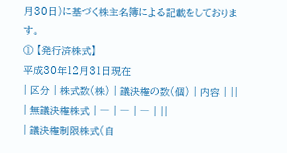月30日)に基づく株主名簿による記載をしております。
① 【発行済株式】
平成30年12月31日現在
| 区分 | 株式数(株) | 議決権の数(個) | 内容 | ||
| 無議決権株式 | ― | ― | ― | ||
| 議決権制限株式(自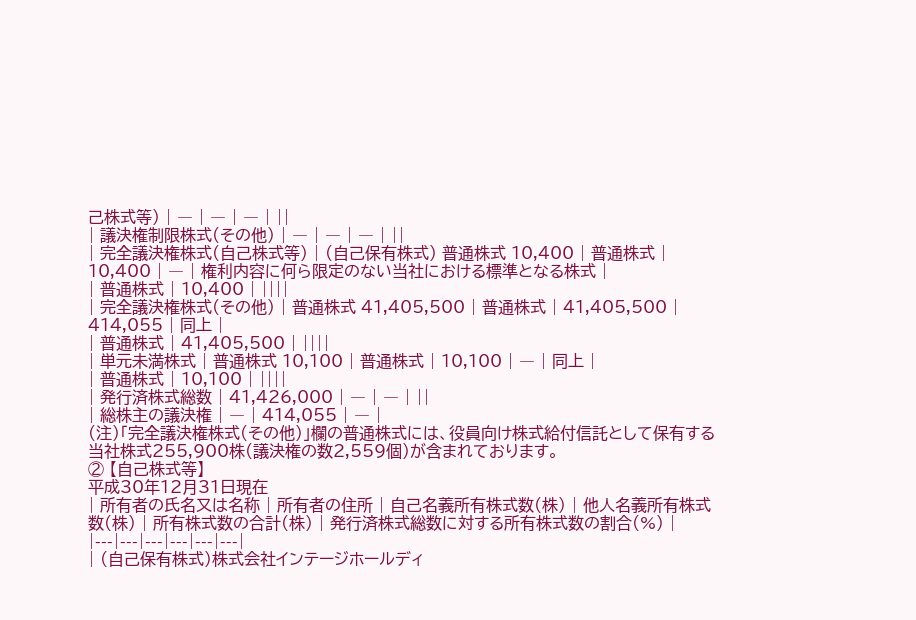己株式等) | ― | ― | ― | ||
| 議決権制限株式(その他) | ― | ― | ― | ||
| 完全議決権株式(自己株式等) | (自己保有株式) 普通株式 10,400 | 普通株式 | 10,400 | ― | 権利内容に何ら限定のない当社における標準となる株式 |
| 普通株式 | 10,400 | ||||
| 完全議決権株式(その他) | 普通株式 41,405,500 | 普通株式 | 41,405,500 | 414,055 | 同上 |
| 普通株式 | 41,405,500 | ||||
| 単元未満株式 | 普通株式 10,100 | 普通株式 | 10,100 | ― | 同上 |
| 普通株式 | 10,100 | ||||
| 発行済株式総数 | 41,426,000 | ― | ― | ||
| 総株主の議決権 | ― | 414,055 | ― |
(注)「完全議決権株式(その他)」欄の普通株式には、役員向け株式給付信託として保有する当社株式255,900株(議決権の数2,559個)が含まれております。
② 【自己株式等】
平成30年12月31日現在
| 所有者の氏名又は名称 | 所有者の住所 | 自己名義所有株式数(株) | 他人名義所有株式数(株) | 所有株式数の合計(株) | 発行済株式総数に対する所有株式数の割合(%) |
|---|---|---|---|---|---|
| (自己保有株式)株式会社インテージホールディ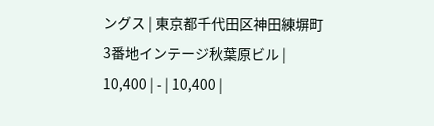ングス | 東京都千代田区神田練塀町3番地インテージ秋葉原ビル | 10,400 | - | 10,400 |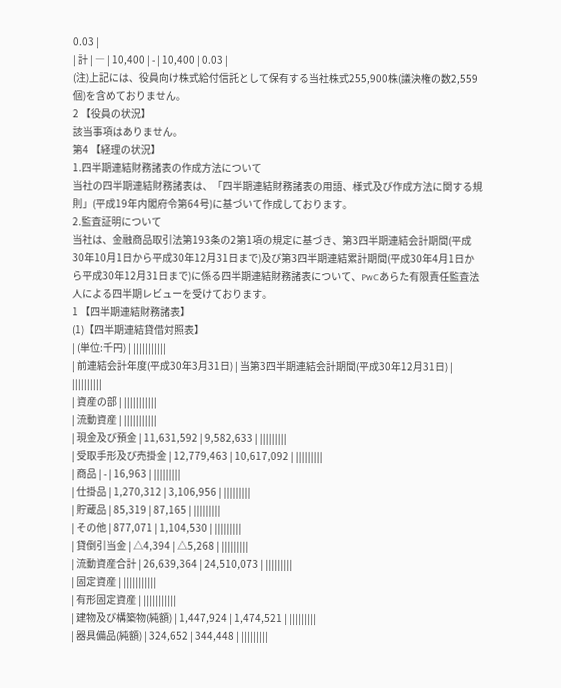0.03 |
| 計 | ― | 10,400 | - | 10,400 | 0.03 |
(注)上記には、役員向け株式給付信託として保有する当社株式255,900株(議決権の数2,559個)を含めておりません。
2 【役員の状況】
該当事項はありません。
第4 【経理の状況】
1.四半期連結財務諸表の作成方法について
当社の四半期連結財務諸表は、「四半期連結財務諸表の用語、様式及び作成方法に関する規則」(平成19年内閣府令第64号)に基づいて作成しております。
2.監査証明について
当社は、金融商品取引法第193条の2第1項の規定に基づき、第3四半期連結会計期間(平成30年10月1日から平成30年12月31日まで)及び第3四半期連結累計期間(平成30年4月1日から平成30年12月31日まで)に係る四半期連結財務諸表について、PwCあらた有限責任監査法人による四半期レビューを受けております。
1 【四半期連結財務諸表】
(1)【四半期連結貸借対照表】
| (単位:千円) | |||||||||||
| 前連結会計年度(平成30年3月31日) | 当第3四半期連結会計期間(平成30年12月31日) | ||||||||||
| 資産の部 | |||||||||||
| 流動資産 | |||||||||||
| 現金及び預金 | 11,631,592 | 9,582,633 | |||||||||
| 受取手形及び売掛金 | 12,779,463 | 10,617,092 | |||||||||
| 商品 | - | 16,963 | |||||||||
| 仕掛品 | 1,270,312 | 3,106,956 | |||||||||
| 貯蔵品 | 85,319 | 87,165 | |||||||||
| その他 | 877,071 | 1,104,530 | |||||||||
| 貸倒引当金 | △4,394 | △5,268 | |||||||||
| 流動資産合計 | 26,639,364 | 24,510,073 | |||||||||
| 固定資産 | |||||||||||
| 有形固定資産 | |||||||||||
| 建物及び構築物(純額) | 1,447,924 | 1,474,521 | |||||||||
| 器具備品(純額) | 324,652 | 344,448 | |||||||||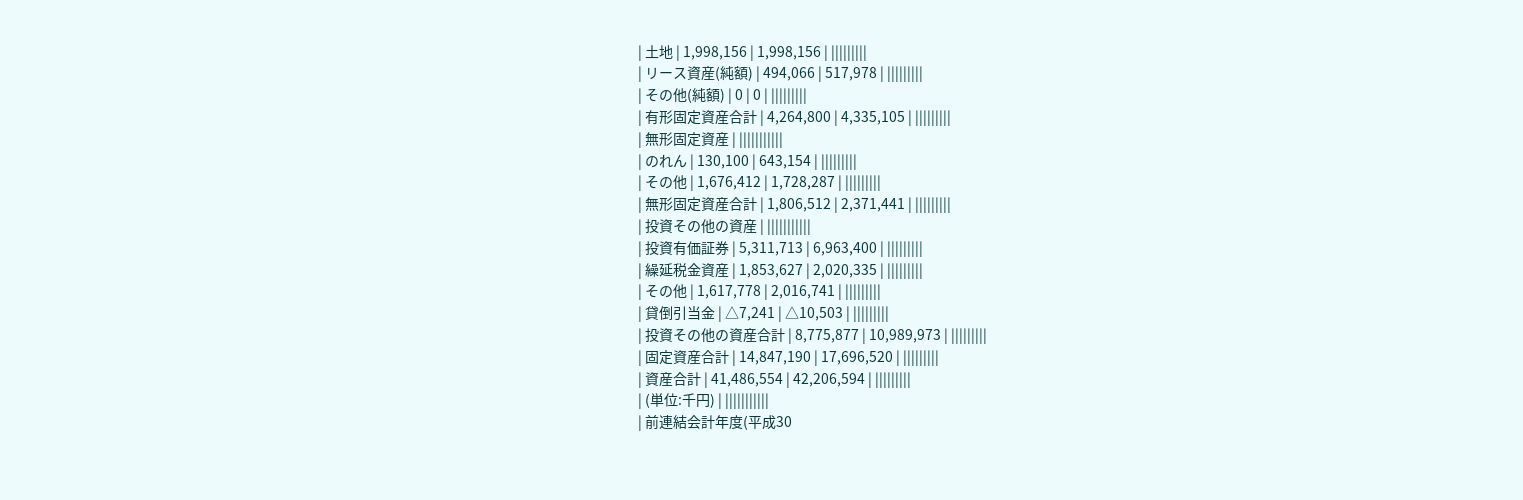| 土地 | 1,998,156 | 1,998,156 | |||||||||
| リース資産(純額) | 494,066 | 517,978 | |||||||||
| その他(純額) | 0 | 0 | |||||||||
| 有形固定資産合計 | 4,264,800 | 4,335,105 | |||||||||
| 無形固定資産 | |||||||||||
| のれん | 130,100 | 643,154 | |||||||||
| その他 | 1,676,412 | 1,728,287 | |||||||||
| 無形固定資産合計 | 1,806,512 | 2,371,441 | |||||||||
| 投資その他の資産 | |||||||||||
| 投資有価証券 | 5,311,713 | 6,963,400 | |||||||||
| 繰延税金資産 | 1,853,627 | 2,020,335 | |||||||||
| その他 | 1,617,778 | 2,016,741 | |||||||||
| 貸倒引当金 | △7,241 | △10,503 | |||||||||
| 投資その他の資産合計 | 8,775,877 | 10,989,973 | |||||||||
| 固定資産合計 | 14,847,190 | 17,696,520 | |||||||||
| 資産合計 | 41,486,554 | 42,206,594 | |||||||||
| (単位:千円) | |||||||||||
| 前連結会計年度(平成30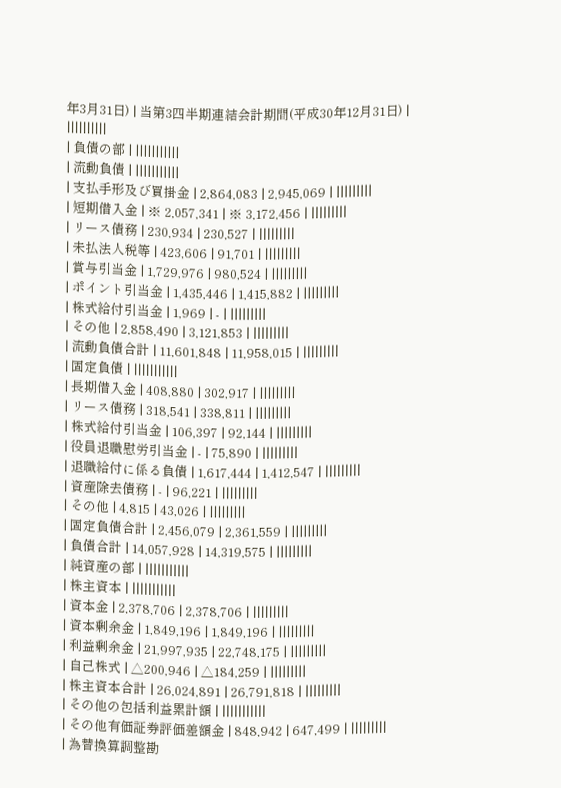年3月31日) | 当第3四半期連結会計期間(平成30年12月31日) | ||||||||||
| 負債の部 | |||||||||||
| 流動負債 | |||||||||||
| 支払手形及び買掛金 | 2,864,083 | 2,945,069 | |||||||||
| 短期借入金 | ※ 2,057,341 | ※ 3,172,456 | |||||||||
| リース債務 | 230,934 | 230,527 | |||||||||
| 未払法人税等 | 423,606 | 91,701 | |||||||||
| 賞与引当金 | 1,729,976 | 980,524 | |||||||||
| ポイント引当金 | 1,435,446 | 1,415,882 | |||||||||
| 株式給付引当金 | 1,969 | - | |||||||||
| その他 | 2,858,490 | 3,121,853 | |||||||||
| 流動負債合計 | 11,601,848 | 11,958,015 | |||||||||
| 固定負債 | |||||||||||
| 長期借入金 | 408,880 | 302,917 | |||||||||
| リース債務 | 318,541 | 338,811 | |||||||||
| 株式給付引当金 | 106,397 | 92,144 | |||||||||
| 役員退職慰労引当金 | - | 75,890 | |||||||||
| 退職給付に係る負債 | 1,617,444 | 1,412,547 | |||||||||
| 資産除去債務 | - | 96,221 | |||||||||
| その他 | 4,815 | 43,026 | |||||||||
| 固定負債合計 | 2,456,079 | 2,361,559 | |||||||||
| 負債合計 | 14,057,928 | 14,319,575 | |||||||||
| 純資産の部 | |||||||||||
| 株主資本 | |||||||||||
| 資本金 | 2,378,706 | 2,378,706 | |||||||||
| 資本剰余金 | 1,849,196 | 1,849,196 | |||||||||
| 利益剰余金 | 21,997,935 | 22,748,175 | |||||||||
| 自己株式 | △200,946 | △184,259 | |||||||||
| 株主資本合計 | 26,024,891 | 26,791,818 | |||||||||
| その他の包括利益累計額 | |||||||||||
| その他有価証券評価差額金 | 848,942 | 647,499 | |||||||||
| 為替換算調整勘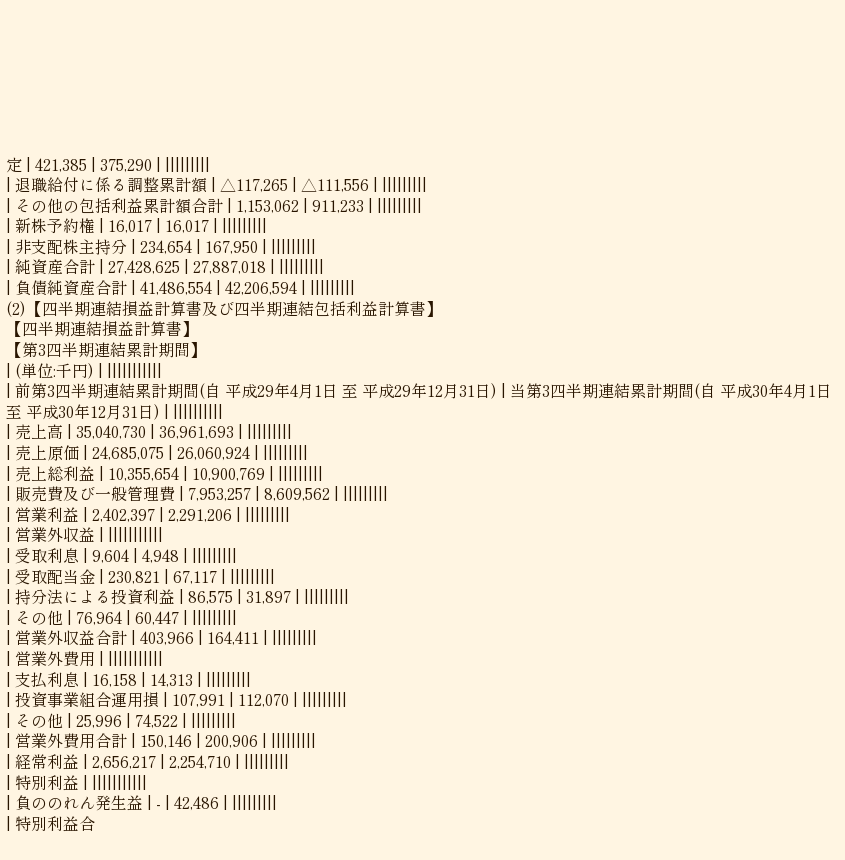定 | 421,385 | 375,290 | |||||||||
| 退職給付に係る調整累計額 | △117,265 | △111,556 | |||||||||
| その他の包括利益累計額合計 | 1,153,062 | 911,233 | |||||||||
| 新株予約権 | 16,017 | 16,017 | |||||||||
| 非支配株主持分 | 234,654 | 167,950 | |||||||||
| 純資産合計 | 27,428,625 | 27,887,018 | |||||||||
| 負債純資産合計 | 41,486,554 | 42,206,594 | |||||||||
(2)【四半期連結損益計算書及び四半期連結包括利益計算書】
【四半期連結損益計算書】
【第3四半期連結累計期間】
| (単位:千円) | |||||||||||
| 前第3四半期連結累計期間(自 平成29年4月1日 至 平成29年12月31日) | 当第3四半期連結累計期間(自 平成30年4月1日 至 平成30年12月31日) | ||||||||||
| 売上高 | 35,040,730 | 36,961,693 | |||||||||
| 売上原価 | 24,685,075 | 26,060,924 | |||||||||
| 売上総利益 | 10,355,654 | 10,900,769 | |||||||||
| 販売費及び一般管理費 | 7,953,257 | 8,609,562 | |||||||||
| 営業利益 | 2,402,397 | 2,291,206 | |||||||||
| 営業外収益 | |||||||||||
| 受取利息 | 9,604 | 4,948 | |||||||||
| 受取配当金 | 230,821 | 67,117 | |||||||||
| 持分法による投資利益 | 86,575 | 31,897 | |||||||||
| その他 | 76,964 | 60,447 | |||||||||
| 営業外収益合計 | 403,966 | 164,411 | |||||||||
| 営業外費用 | |||||||||||
| 支払利息 | 16,158 | 14,313 | |||||||||
| 投資事業組合運用損 | 107,991 | 112,070 | |||||||||
| その他 | 25,996 | 74,522 | |||||||||
| 営業外費用合計 | 150,146 | 200,906 | |||||||||
| 経常利益 | 2,656,217 | 2,254,710 | |||||||||
| 特別利益 | |||||||||||
| 負ののれん発生益 | - | 42,486 | |||||||||
| 特別利益合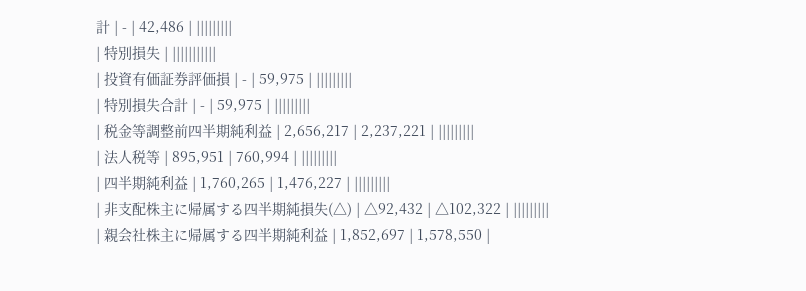計 | - | 42,486 | |||||||||
| 特別損失 | |||||||||||
| 投資有価証券評価損 | - | 59,975 | |||||||||
| 特別損失合計 | - | 59,975 | |||||||||
| 税金等調整前四半期純利益 | 2,656,217 | 2,237,221 | |||||||||
| 法人税等 | 895,951 | 760,994 | |||||||||
| 四半期純利益 | 1,760,265 | 1,476,227 | |||||||||
| 非支配株主に帰属する四半期純損失(△) | △92,432 | △102,322 | |||||||||
| 親会社株主に帰属する四半期純利益 | 1,852,697 | 1,578,550 |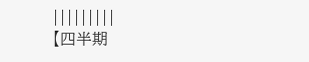|||||||||
【四半期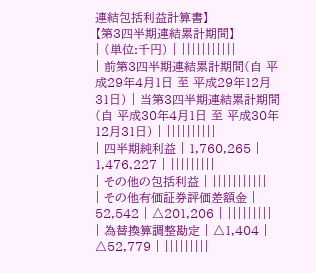連結包括利益計算書】
【第3四半期連結累計期間】
| (単位:千円) | |||||||||||
| 前第3四半期連結累計期間(自 平成29年4月1日 至 平成29年12月31日) | 当第3四半期連結累計期間(自 平成30年4月1日 至 平成30年12月31日) | ||||||||||
| 四半期純利益 | 1,760,265 | 1,476,227 | |||||||||
| その他の包括利益 | |||||||||||
| その他有価証券評価差額金 | 52,542 | △201,206 | |||||||||
| 為替換算調整勘定 | △1,404 | △52,779 | |||||||||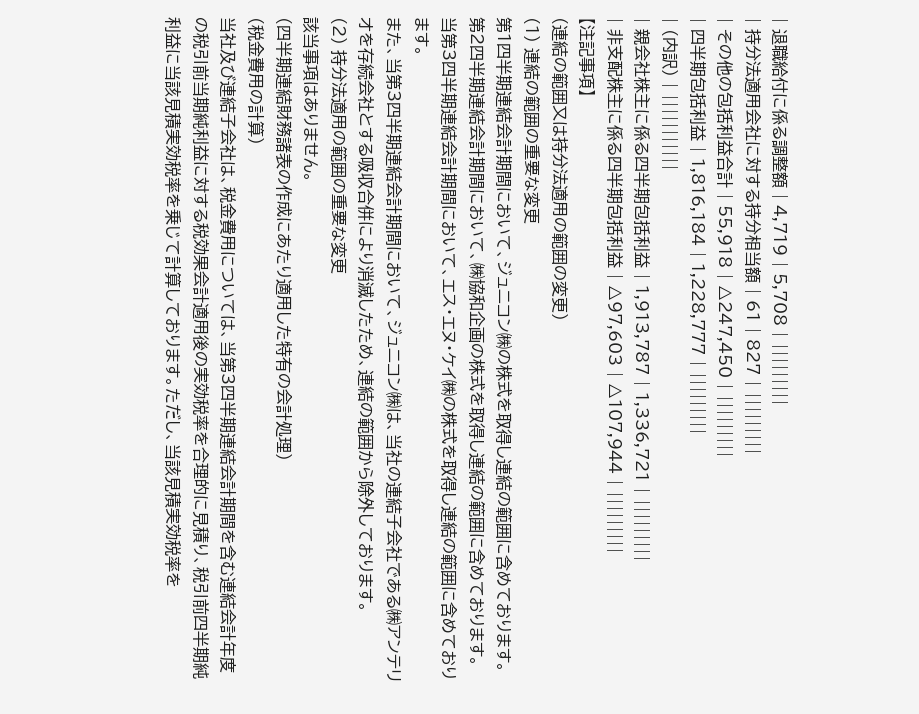| 退職給付に係る調整額 | 4,719 | 5,708 | |||||||||
| 持分法適用会社に対する持分相当額 | 61 | 827 | |||||||||
| その他の包括利益合計 | 55,918 | △247,450 | |||||||||
| 四半期包括利益 | 1,816,184 | 1,228,777 | |||||||||
| (内訳) | |||||||||||
| 親会社株主に係る四半期包括利益 | 1,913,787 | 1,336,721 | |||||||||
| 非支配株主に係る四半期包括利益 | △97,603 | △107,944 | |||||||||
【注記事項】
(連結の範囲又は持分法適用の範囲の変更)
(1) 連結の範囲の重要な変更
第1四半期連結会計期間において、ジュニコン㈱の株式を取得し連結の範囲に含めております。
第2四半期連結会計期間において、㈱協和企画の株式を取得し連結の範囲に含めております。
当第3四半期連結会計期間において、エス・エヌ・ケイ㈱の株式を取得し連結の範囲に含めております。
また、当第3四半期連結会計期間において、ジュニコン㈱は、当社の連結子会社である㈱アンテリオを存続会社とする吸収合併により消滅したため、連結の範囲から除外しております。
(2) 持分法適用の範囲の重要な変更
該当事項はありません。
(四半期連結財務諸表の作成にあたり適用した特有の会計処理)
(税金費用の計算)
当社及び連結子会社は、税金費用については、当第3四半期連結会計期間を含む連結会計年度の税引前当期純利益に対する税効果会計適用後の実効税率を合理的に見積り、税引前四半期純利益に当該見積実効税率を乗じて計算しております。ただし、当該見積実効税率を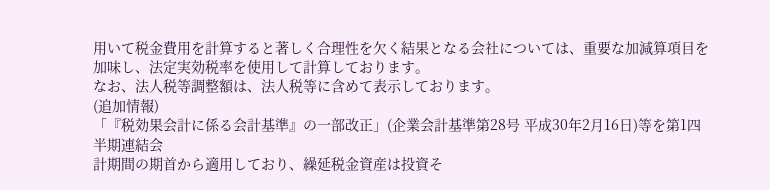用いて税金費用を計算すると著しく合理性を欠く結果となる会社については、重要な加減算項目を加味し、法定実効税率を使用して計算しております。
なお、法人税等調整額は、法人税等に含めて表示しております。
(追加情報)
「『税効果会計に係る会計基準』の一部改正」(企業会計基準第28号 平成30年2月16日)等を第1四半期連結会
計期間の期首から適用しており、繰延税金資産は投資そ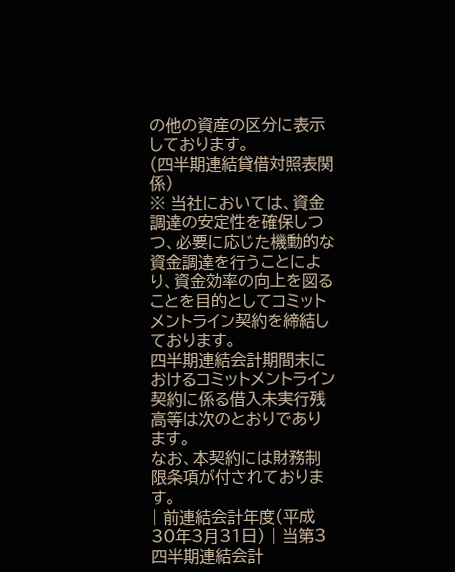の他の資産の区分に表示しております。
(四半期連結貸借対照表関係)
※ 当社においては、資金調達の安定性を確保しつつ、必要に応じた機動的な資金調達を行うことにより、資金効率の向上を図ることを目的としてコミットメントライン契約を締結しております。
四半期連結会計期間末におけるコミットメントライン契約に係る借入未実行残高等は次のとおりであります。
なお、本契約には財務制限条項が付されております。
| 前連結会計年度(平成30年3月31日) | 当第3四半期連結会計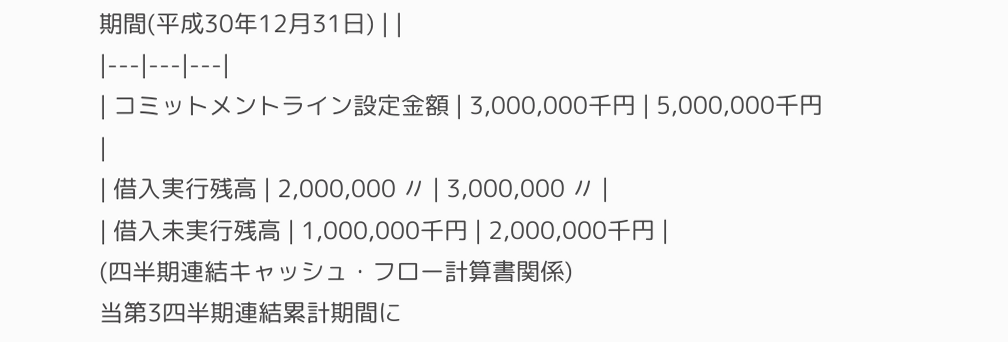期間(平成30年12月31日) | |
|---|---|---|
| コミットメントライン設定金額 | 3,000,000千円 | 5,000,000千円 |
| 借入実行残高 | 2,000,000 〃 | 3,000,000 〃 |
| 借入未実行残高 | 1,000,000千円 | 2,000,000千円 |
(四半期連結キャッシュ・フロー計算書関係)
当第3四半期連結累計期間に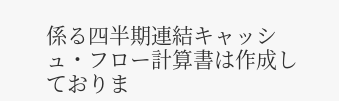係る四半期連結キャッシュ・フロー計算書は作成しておりま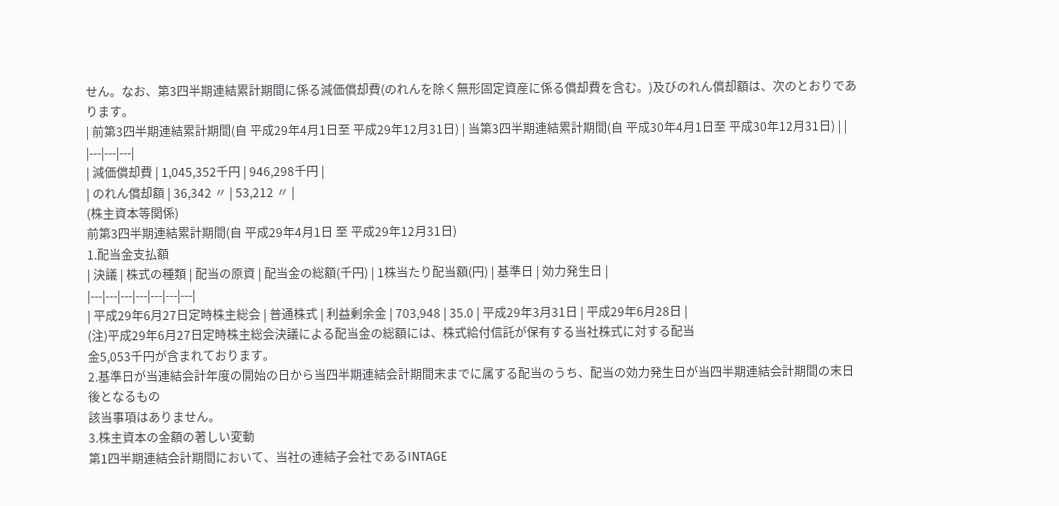せん。なお、第3四半期連結累計期間に係る減価償却費(のれんを除く無形固定資産に係る償却費を含む。)及びのれん償却額は、次のとおりであります。
| 前第3四半期連結累計期間(自 平成29年4月1日至 平成29年12月31日) | 当第3四半期連結累計期間(自 平成30年4月1日至 平成30年12月31日) | |
|---|---|---|
| 減価償却費 | 1,045,352千円 | 946,298千円 |
| のれん償却額 | 36,342 〃 | 53,212 〃 |
(株主資本等関係)
前第3四半期連結累計期間(自 平成29年4月1日 至 平成29年12月31日)
1.配当金支払額
| 決議 | 株式の種類 | 配当の原資 | 配当金の総額(千円) | 1株当たり配当額(円) | 基準日 | 効力発生日 |
|---|---|---|---|---|---|---|
| 平成29年6月27日定時株主総会 | 普通株式 | 利益剰余金 | 703,948 | 35.0 | 平成29年3月31日 | 平成29年6月28日 |
(注)平成29年6月27日定時株主総会決議による配当金の総額には、株式給付信託が保有する当社株式に対する配当
金5,053千円が含まれております。
2.基準日が当連結会計年度の開始の日から当四半期連結会計期間末までに属する配当のうち、配当の効力発生日が当四半期連結会計期間の末日後となるもの
該当事項はありません。
3.株主資本の金額の著しい変動
第1四半期連結会計期間において、当社の連結子会社であるINTAGE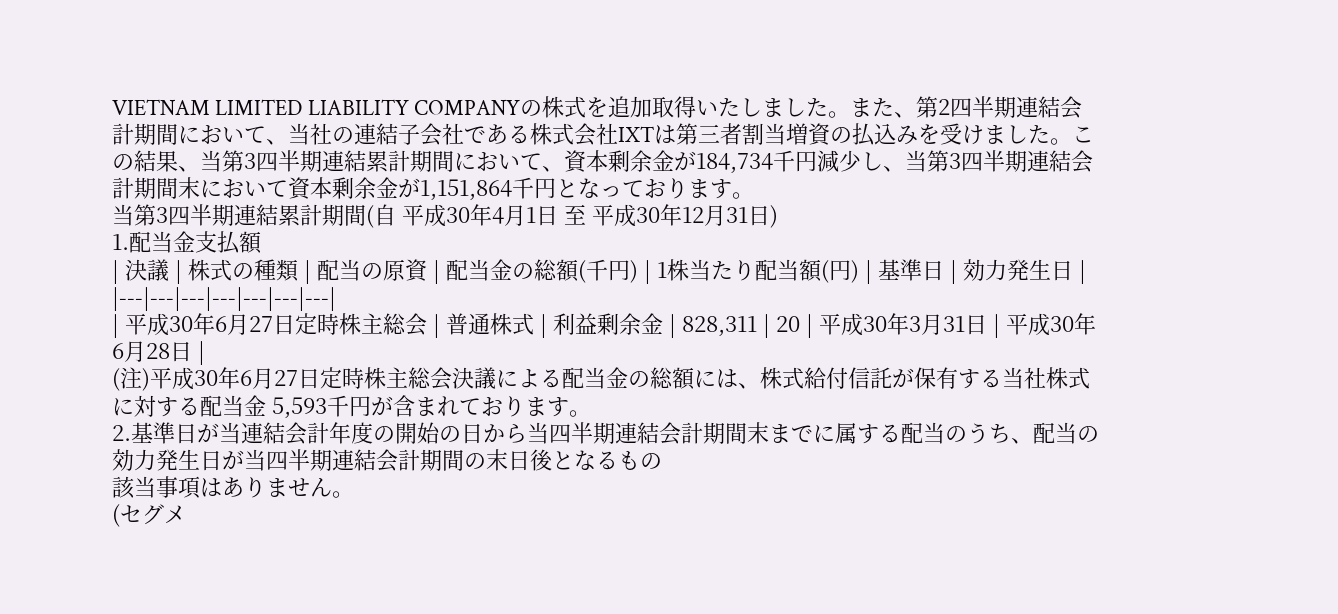VIETNAM LIMITED LIABILITY COMPANYの株式を追加取得いたしました。また、第2四半期連結会計期間において、当社の連結子会社である株式会社IXTは第三者割当増資の払込みを受けました。この結果、当第3四半期連結累計期間において、資本剰余金が184,734千円減少し、当第3四半期連結会計期間末において資本剰余金が1,151,864千円となっております。
当第3四半期連結累計期間(自 平成30年4月1日 至 平成30年12月31日)
1.配当金支払額
| 決議 | 株式の種類 | 配当の原資 | 配当金の総額(千円) | 1株当たり配当額(円) | 基準日 | 効力発生日 |
|---|---|---|---|---|---|---|
| 平成30年6月27日定時株主総会 | 普通株式 | 利益剰余金 | 828,311 | 20 | 平成30年3月31日 | 平成30年6月28日 |
(注)平成30年6月27日定時株主総会決議による配当金の総額には、株式給付信託が保有する当社株式に対する配当金 5,593千円が含まれております。
2.基準日が当連結会計年度の開始の日から当四半期連結会計期間末までに属する配当のうち、配当の効力発生日が当四半期連結会計期間の末日後となるもの
該当事項はありません。
(セグメ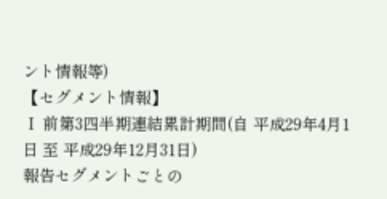ント情報等)
【セグメント情報】
Ⅰ 前第3四半期連結累計期間(自 平成29年4月1日 至 平成29年12月31日)
報告セグメントごとの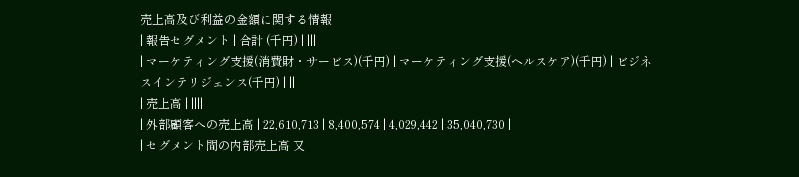売上高及び利益の金額に関する情報
| 報告セグメント | 合計 (千円) | |||
| マーケティング支援(消費財・サービス)(千円) | マーケティング支援(ヘルスケア)(千円) | ビジネスインテリジェンス(千円) | ||
| 売上高 | ||||
| 外部顧客への売上高 | 22,610,713 | 8,400,574 | 4,029,442 | 35,040,730 |
| セグメント間の内部売上高 又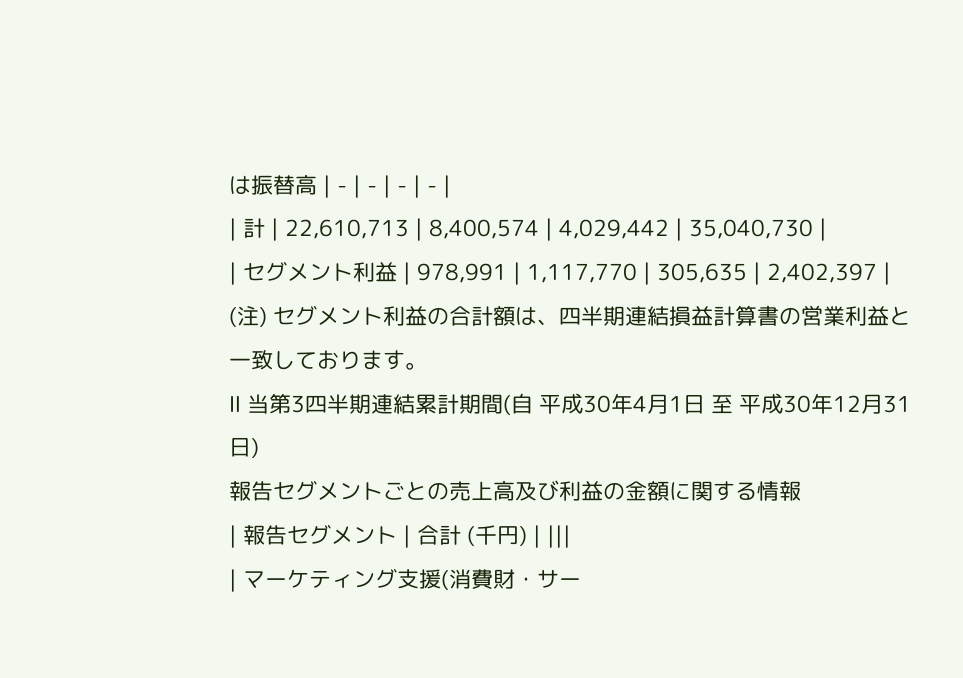は振替高 | - | - | - | - |
| 計 | 22,610,713 | 8,400,574 | 4,029,442 | 35,040,730 |
| セグメント利益 | 978,991 | 1,117,770 | 305,635 | 2,402,397 |
(注) セグメント利益の合計額は、四半期連結損益計算書の営業利益と一致しております。
Ⅱ 当第3四半期連結累計期間(自 平成30年4月1日 至 平成30年12月31日)
報告セグメントごとの売上高及び利益の金額に関する情報
| 報告セグメント | 合計 (千円) | |||
| マーケティング支援(消費財・サー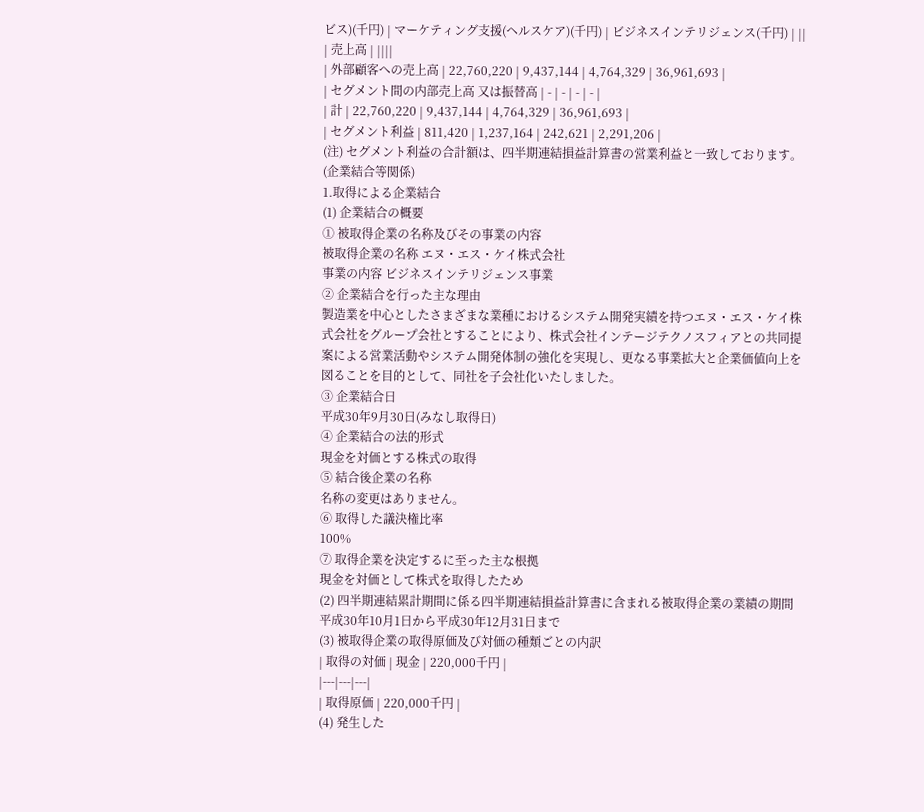ビス)(千円) | マーケティング支援(ヘルスケア)(千円) | ビジネスインテリジェンス(千円) | ||
| 売上高 | ||||
| 外部顧客への売上高 | 22,760,220 | 9,437,144 | 4,764,329 | 36,961,693 |
| セグメント間の内部売上高 又は振替高 | - | - | - | - |
| 計 | 22,760,220 | 9,437,144 | 4,764,329 | 36,961,693 |
| セグメント利益 | 811,420 | 1,237,164 | 242,621 | 2,291,206 |
(注) セグメント利益の合計額は、四半期連結損益計算書の営業利益と一致しております。
(企業結合等関係)
1.取得による企業結合
(1) 企業結合の概要
① 被取得企業の名称及びその事業の内容
被取得企業の名称 エヌ・エス・ケイ株式会社
事業の内容 ビジネスインテリジェンス事業
② 企業結合を行った主な理由
製造業を中心としたさまざまな業種におけるシステム開発実績を持つエヌ・エス・ケイ株式会社をグループ会社とすることにより、株式会社インテージテクノスフィアとの共同提案による営業活動やシステム開発体制の強化を実現し、更なる事業拡大と企業価値向上を図ることを目的として、同社を子会社化いたしました。
③ 企業結合日
平成30年9月30日(みなし取得日)
④ 企業結合の法的形式
現金を対価とする株式の取得
⑤ 結合後企業の名称
名称の変更はありません。
⑥ 取得した議決権比率
100%
⑦ 取得企業を決定するに至った主な根拠
現金を対価として株式を取得したため
(2) 四半期連結累計期間に係る四半期連結損益計算書に含まれる被取得企業の業績の期間
平成30年10月1日から平成30年12月31日まで
(3) 被取得企業の取得原価及び対価の種類ごとの内訳
| 取得の対価 | 現金 | 220,000千円 |
|---|---|---|
| 取得原価 | 220,000千円 |
(4) 発生した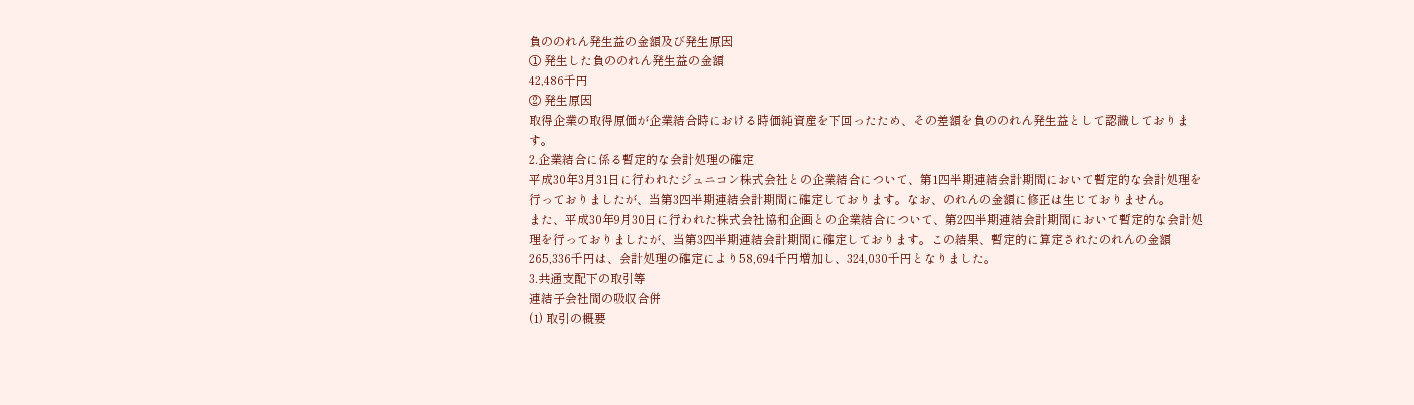負ののれん発生益の金額及び発生原因
① 発生した負ののれん発生益の金額
42,486千円
② 発生原因
取得企業の取得原価が企業結合時における時価純資産を下回ったため、その差額を負ののれん発生益として認識しております。
2.企業結合に係る暫定的な会計処理の確定
平成30年3月31日に行われたジュニコン株式会社との企業結合について、第1四半期連結会計期間において暫定的な会計処理を行っておりましたが、当第3四半期連結会計期間に確定しております。なお、のれんの金額に修正は生じておりません。
また、平成30年9月30日に行われた株式会社協和企画との企業結合について、第2四半期連結会計期間において暫定的な会計処理を行っておりましたが、当第3四半期連結会計期間に確定しております。この結果、暫定的に算定されたのれんの金額265,336千円は、会計処理の確定により58,694千円増加し、324,030千円となりました。
3.共通支配下の取引等
連結子会社間の吸収合併
(1) 取引の概要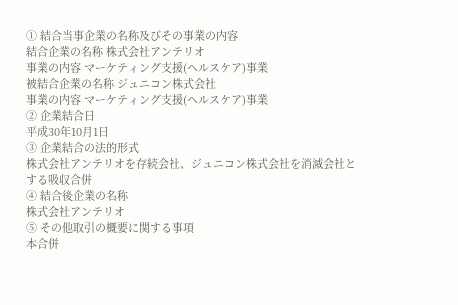① 結合当事企業の名称及びその事業の内容
結合企業の名称 株式会社アンテリオ
事業の内容 マーケティング支援(ヘルスケア)事業
被結合企業の名称 ジュニコン株式会社
事業の内容 マーケティング支援(ヘルスケア)事業
② 企業結合日
平成30年10月1日
③ 企業結合の法的形式
株式会社アンテリオを存続会社、ジュニコン株式会社を消滅会社とする吸収合併
④ 結合後企業の名称
株式会社アンテリオ
⑤ その他取引の概要に関する事項
本合併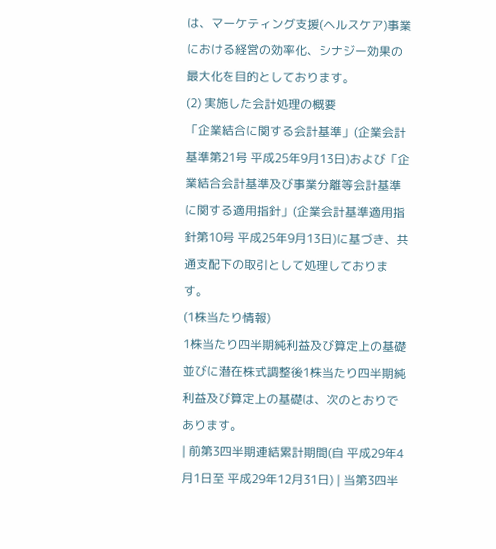は、マーケティング支援(ヘルスケア)事業における経営の効率化、シナジー効果の最大化を目的としております。
(2) 実施した会計処理の概要
「企業結合に関する会計基準」(企業会計基準第21号 平成25年9月13日)および「企業結合会計基準及び事業分離等会計基準に関する適用指針」(企業会計基準適用指針第10号 平成25年9月13日)に基づき、共通支配下の取引として処理しております。
(1株当たり情報)
1株当たり四半期純利益及び算定上の基礎並びに潜在株式調整後1株当たり四半期純利益及び算定上の基礎は、次のとおりであります。
| 前第3四半期連結累計期間(自 平成29年4月1日至 平成29年12月31日) | 当第3四半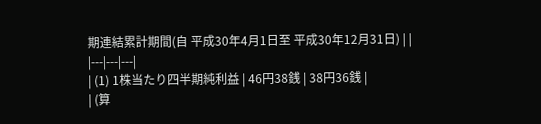期連結累計期間(自 平成30年4月1日至 平成30年12月31日) | |
|---|---|---|
| (1) 1株当たり四半期純利益 | 46円38銭 | 38円36銭 |
| (算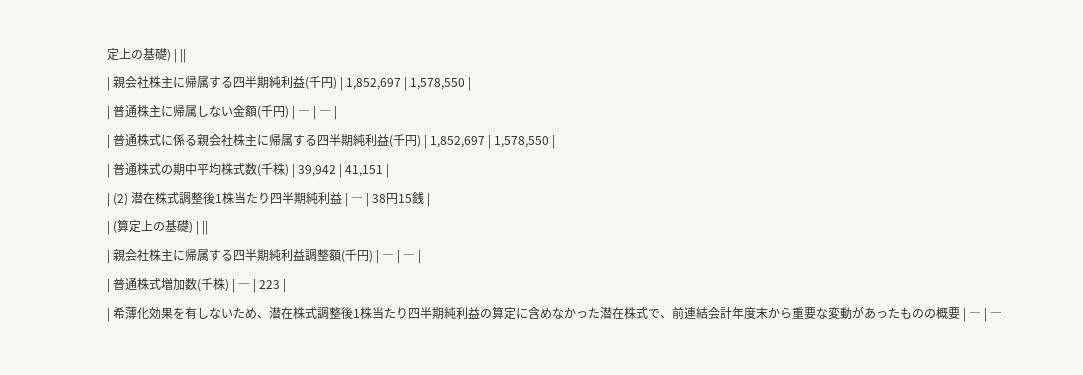定上の基礎) | ||
| 親会社株主に帰属する四半期純利益(千円) | 1,852,697 | 1,578,550 |
| 普通株主に帰属しない金額(千円) | ― | ― |
| 普通株式に係る親会社株主に帰属する四半期純利益(千円) | 1,852,697 | 1,578,550 |
| 普通株式の期中平均株式数(千株) | 39,942 | 41,151 |
| (2) 潜在株式調整後1株当たり四半期純利益 | ― | 38円15銭 |
| (算定上の基礎) | ||
| 親会社株主に帰属する四半期純利益調整額(千円) | ― | ― |
| 普通株式増加数(千株) | ― | 223 |
| 希薄化効果を有しないため、潜在株式調整後1株当たり四半期純利益の算定に含めなかった潜在株式で、前連結会計年度末から重要な変動があったものの概要 | ― | ―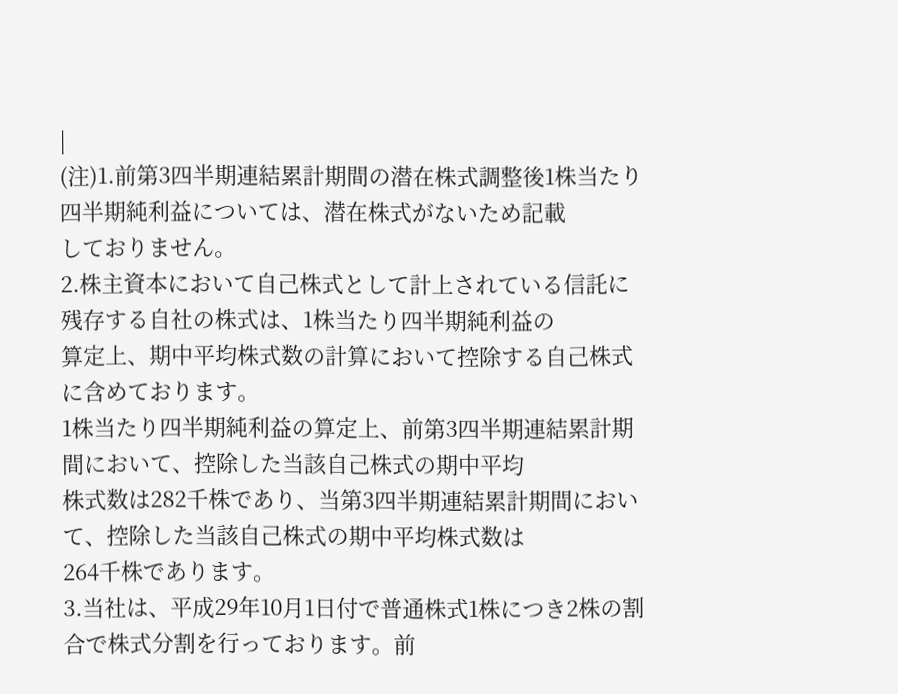|
(注)1.前第3四半期連結累計期間の潜在株式調整後1株当たり四半期純利益については、潜在株式がないため記載
しておりません。
2.株主資本において自己株式として計上されている信託に残存する自社の株式は、1株当たり四半期純利益の
算定上、期中平均株式数の計算において控除する自己株式に含めております。
1株当たり四半期純利益の算定上、前第3四半期連結累計期間において、控除した当該自己株式の期中平均
株式数は282千株であり、当第3四半期連結累計期間において、控除した当該自己株式の期中平均株式数は
264千株であります。
3.当社は、平成29年10月1日付で普通株式1株につき2株の割合で株式分割を行っております。前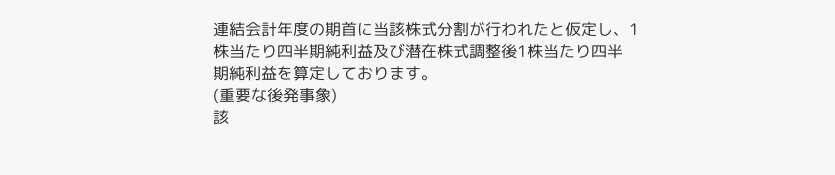連結会計年度の期首に当該株式分割が行われたと仮定し、1株当たり四半期純利益及び潜在株式調整後1株当たり四半
期純利益を算定しております。
(重要な後発事象)
該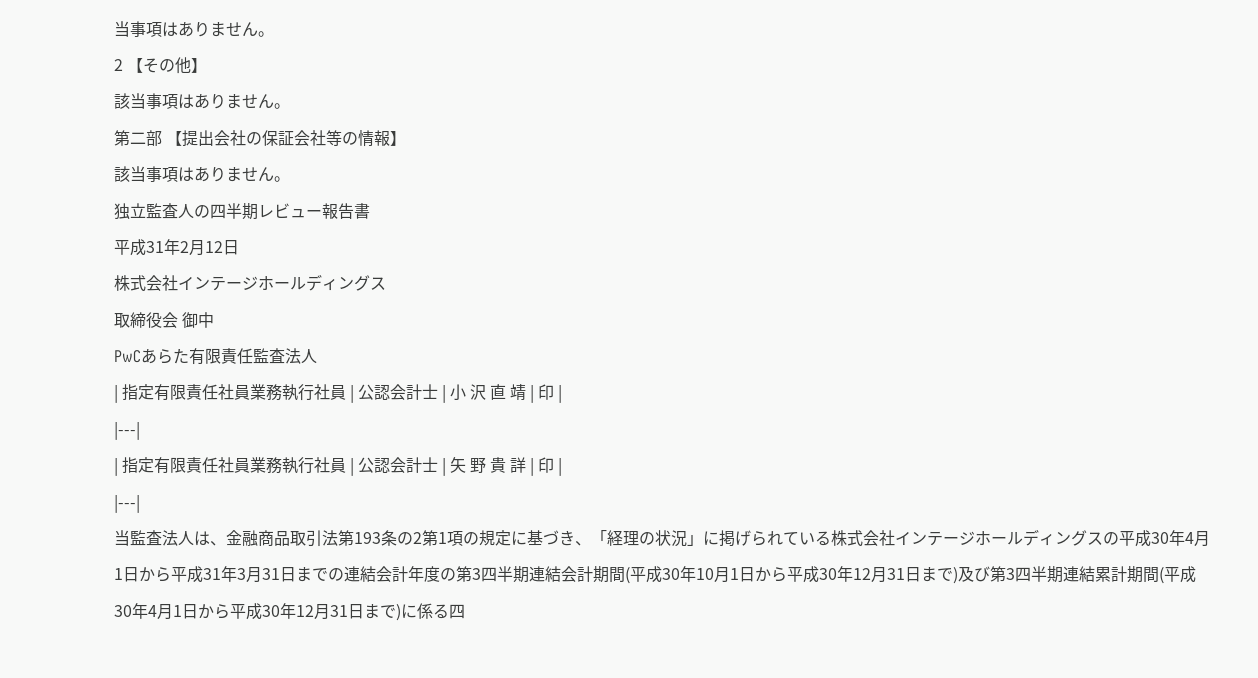当事項はありません。
2 【その他】
該当事項はありません。
第二部 【提出会社の保証会社等の情報】
該当事項はありません。
独立監査人の四半期レビュー報告書
平成31年2月12日
株式会社インテージホールディングス
取締役会 御中
PwCあらた有限責任監査法人
| 指定有限責任社員業務執行社員 | 公認会計士 | 小 沢 直 靖 | 印 |
|---|
| 指定有限責任社員業務執行社員 | 公認会計士 | 矢 野 貴 詳 | 印 |
|---|
当監査法人は、金融商品取引法第193条の2第1項の規定に基づき、「経理の状況」に掲げられている株式会社インテージホールディングスの平成30年4月1日から平成31年3月31日までの連結会計年度の第3四半期連結会計期間(平成30年10月1日から平成30年12月31日まで)及び第3四半期連結累計期間(平成30年4月1日から平成30年12月31日まで)に係る四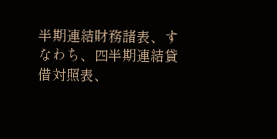半期連結財務諸表、すなわち、四半期連結貸借対照表、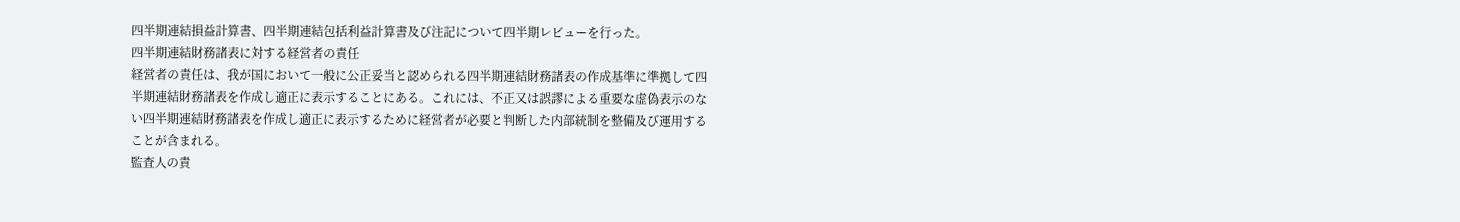四半期連結損益計算書、四半期連結包括利益計算書及び注記について四半期レビューを行った。
四半期連結財務諸表に対する経営者の責任
経営者の責任は、我が国において一般に公正妥当と認められる四半期連結財務諸表の作成基準に準拠して四半期連結財務諸表を作成し適正に表示することにある。これには、不正又は誤謬による重要な虚偽表示のない四半期連結財務諸表を作成し適正に表示するために経営者が必要と判断した内部統制を整備及び運用することが含まれる。
監査人の責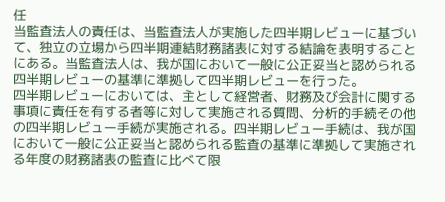任
当監査法人の責任は、当監査法人が実施した四半期レビューに基づいて、独立の立場から四半期連結財務諸表に対する結論を表明することにある。当監査法人は、我が国において一般に公正妥当と認められる四半期レビューの基準に準拠して四半期レビューを行った。
四半期レビューにおいては、主として経営者、財務及び会計に関する事項に責任を有する者等に対して実施される質問、分析的手続その他の四半期レビュー手続が実施される。四半期レビュー手続は、我が国において一般に公正妥当と認められる監査の基準に準拠して実施される年度の財務諸表の監査に比べて限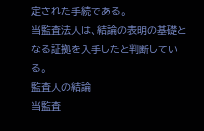定された手続である。
当監査法人は、結論の表明の基礎となる証拠を入手したと判断している。
監査人の結論
当監査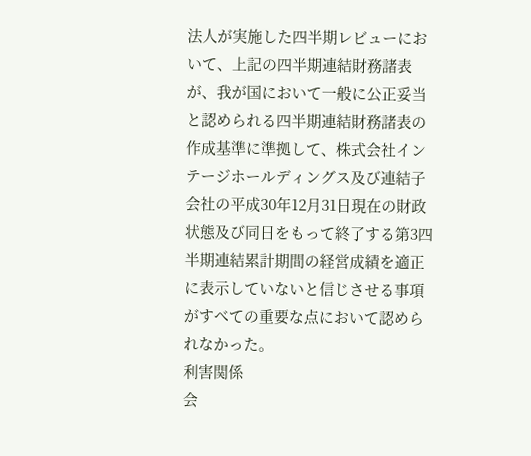法人が実施した四半期レビューにおいて、上記の四半期連結財務諸表が、我が国において一般に公正妥当と認められる四半期連結財務諸表の作成基準に準拠して、株式会社インテージホールディングス及び連結子会社の平成30年12月31日現在の財政状態及び同日をもって終了する第3四半期連結累計期間の経営成績を適正に表示していないと信じさせる事項がすべての重要な点において認められなかった。
利害関係
会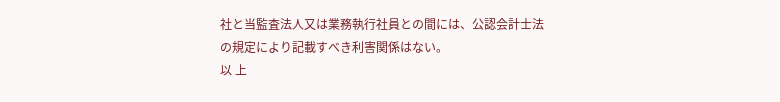社と当監査法人又は業務執行社員との間には、公認会計士法の規定により記載すべき利害関係はない。
以 上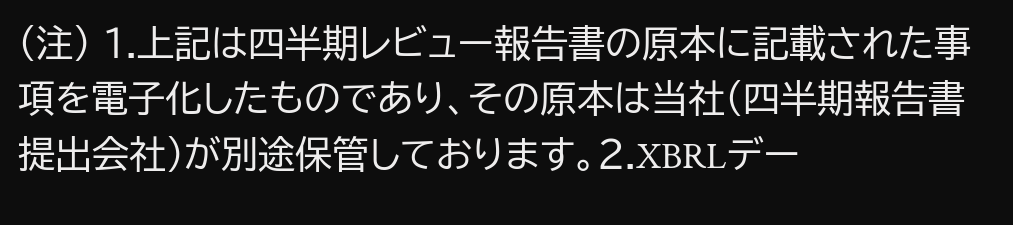(注) 1.上記は四半期レビュー報告書の原本に記載された事項を電子化したものであり、その原本は当社(四半期報告書提出会社)が別途保管しております。2.XBRLデー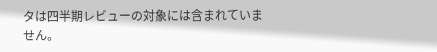タは四半期レビューの対象には含まれていません。